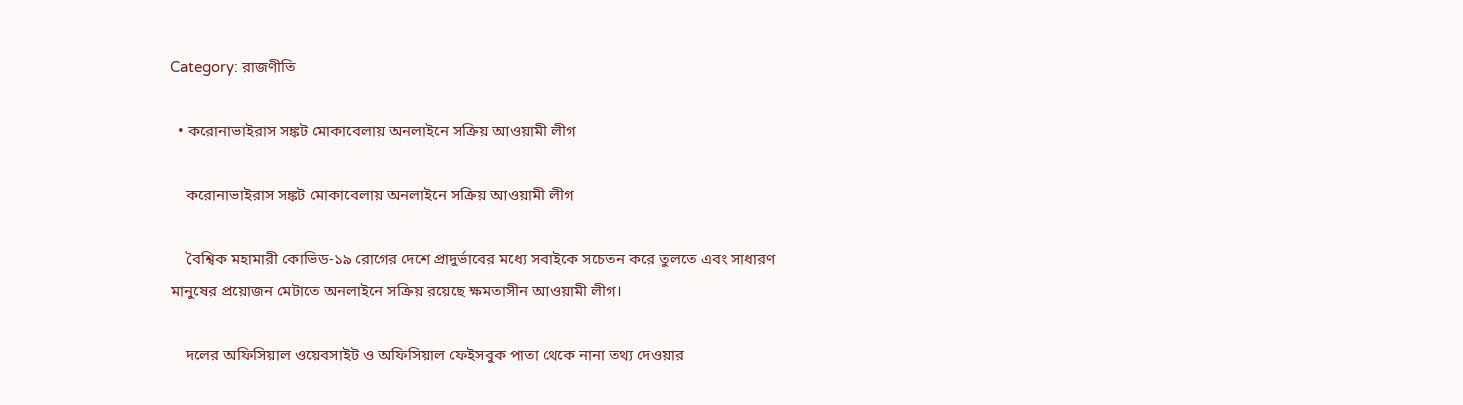Category: রাজণীতি

  • করোনাভাইরাস সঙ্কট মোকাবেলায় অনলাইনে সক্রিয় আওয়ামী লীগ

    করোনাভাইরাস সঙ্কট মোকাবেলায় অনলাইনে সক্রিয় আওয়ামী লীগ

    বৈশ্বিক মহামারী কোভিড-১৯ রোগের দেশে প্রাদুর্ভাবের মধ্যে সবাইকে সচেতন করে তুলতে এবং সাধারণ মানুষের প্রয়োজন মেটাতে অনলাইনে সক্রিয় রয়েছে ক্ষমতাসীন আওয়ামী লীগ।

    দলের অফিসিয়াল ওয়েবসাইট ও অফিসিয়াল ফেইসবুক পাতা থেকে নানা তথ্য দেওয়ার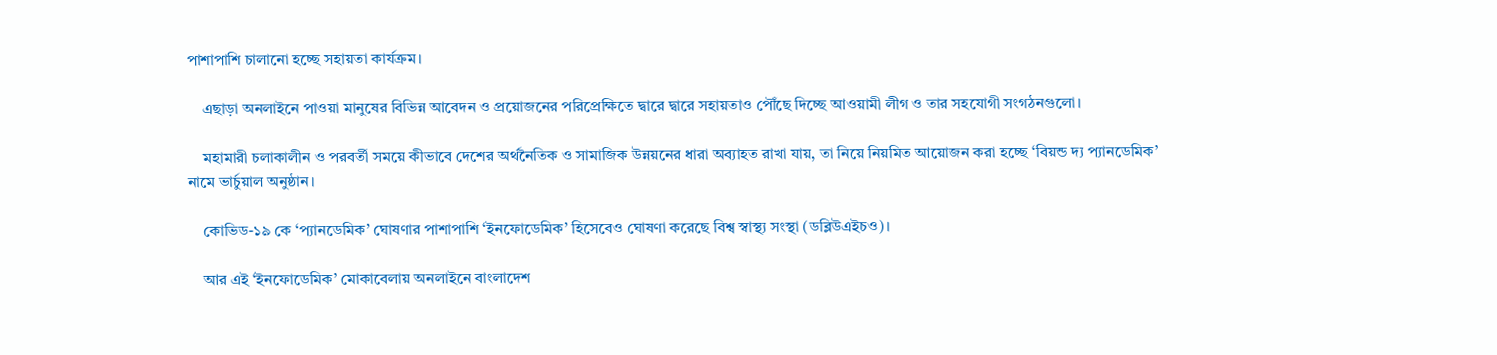পাশাপাশি চালানো হচ্ছে সহায়তা কার্যক্রম।

    এছাড়া অনলাইনে পাওয়া মানুষের বিভিন্ন আবেদন ও প্রয়োজনের পরিপ্রেক্ষিতে দ্বারে দ্বারে সহায়তাও পৌঁছে দিচ্ছে আওয়ামী লীগ ও তার সহযোগী সংগঠনগুলো।

    মহামারী চলাকালীন ও পরবর্তী সময়ে কীভাবে দেশের অর্থনৈতিক ও সামাজিক উন্নয়নের ধারা অব্যাহত রাখা যায়, তা নিয়ে নিয়মিত আয়োজন করা হচ্ছে ‘বিয়ন্ড দ্য প্যানডেমিক’ নামে ভার্চুয়াল অনুষ্ঠান।

    কোভিড-১৯ কে ‘প্যানডেমিক’ ঘোষণার পাশাপাশি ‘ইনফোডেমিক’ হিসেবেও ঘোষণা করেছে বিশ্ব স্বাস্থ্য সংস্থা (ডব্লিউএইচও)।

    আর এই ‘ইনফোডেমিক’ মোকাবেলায় অনলাইনে বাংলাদেশ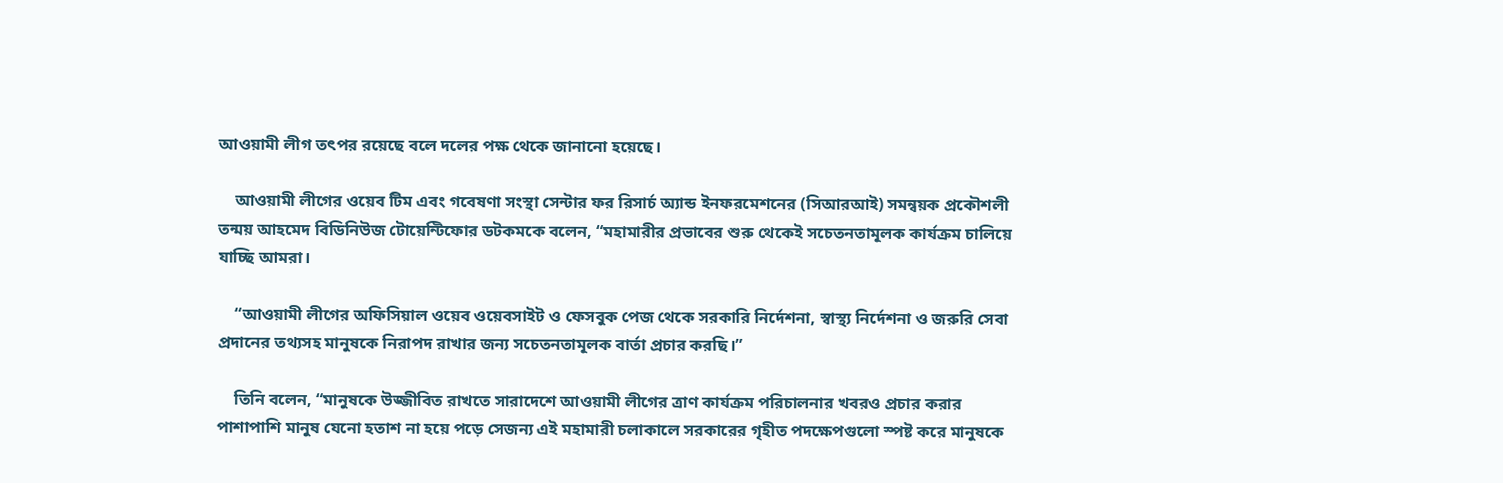আওয়ামী লীগ তৎপর রয়েছে বলে দলের পক্ষ থেকে জানানো হয়েছে।

    আওয়ামী লীগের ওয়েব টিম এবং গবেষণা সংস্থা সেন্টার ফর রিসার্চ অ্যান্ড ইনফরমেশনের (সিআরআই) সমন্বয়ক প্রকৌশলী তন্ময় আহমেদ বিডিনিউজ টোয়েন্টিফোর ডটকমকে বলেন, “মহামারীর প্রভাবের শুরু থেকেই সচেতনতামূলক কার্যক্রম চালিয়ে যাচ্ছি আমরা।

    “আওয়ামী লীগের অফিসিয়াল ওয়েব ওয়েবসাইট ও ফেসবুক পেজ থেকে সরকারি নির্দেশনা, স্বাস্থ্য নির্দেশনা ও জরুরি সেবা প্রদানের তথ্যসহ মানুষকে নিরাপদ রাখার জন্য সচেতনতামূলক বার্তা প্রচার করছি।”

    তিনি বলেন, “মানুষকে উজ্জীবিত রাখতে সারাদেশে আওয়ামী লীগের ত্রাণ কার্যক্রম পরিচালনার খবরও প্রচার করার পাশাপাশি মানুষ যেনো হতাশ না হয়ে পড়ে সেজন্য এই মহামারী চলাকালে সরকারের গৃহীত পদক্ষেপগুলো স্পষ্ট করে মানুষকে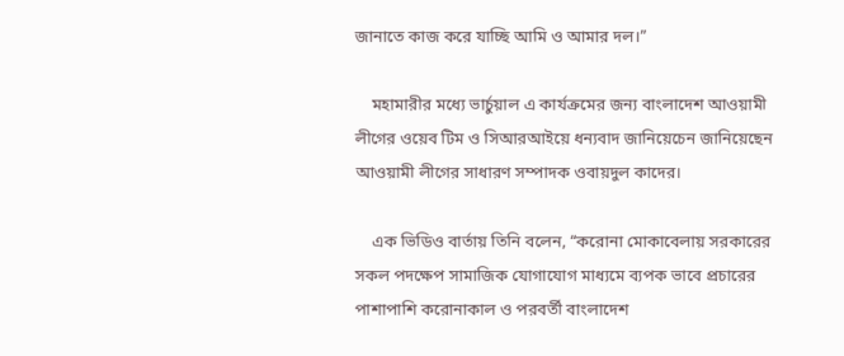জানাতে কাজ করে যাচ্ছি আমি ও আমার দল।”

    মহামারীর মধ্যে ভার্চুয়াল এ কার্যক্রমের জন্য বাংলাদেশ আওয়ামী লীগের ওয়েব টিম ও সিআরআইয়ে ধন্যবাদ জানিয়েচেন জানিয়েছেন আওয়ামী লীগের সাধারণ সম্পাদক ওবায়দুল কাদের।

    এক ভিডিও বার্তায় তিনি বলেন, “করোনা মোকাবেলায় সরকারের সকল পদক্ষেপ সামাজিক যোগাযোগ মাধ্যমে ব্যপক ভাবে প্রচারের পাশাপাশি করোনাকাল ও পরবর্তী বাংলাদেশ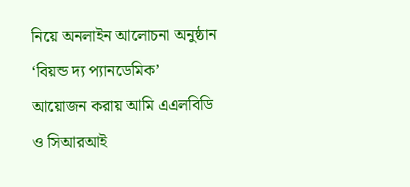নিয়ে অনলাইন আলোচনা অনুষ্ঠান ‘বিয়ন্ড দ্য প্যানডেমিক’ আয়োজন করায় আমি এএলবিডি ও সিআরআই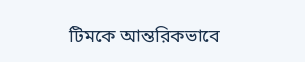টিমকে আন্তরিকভাবে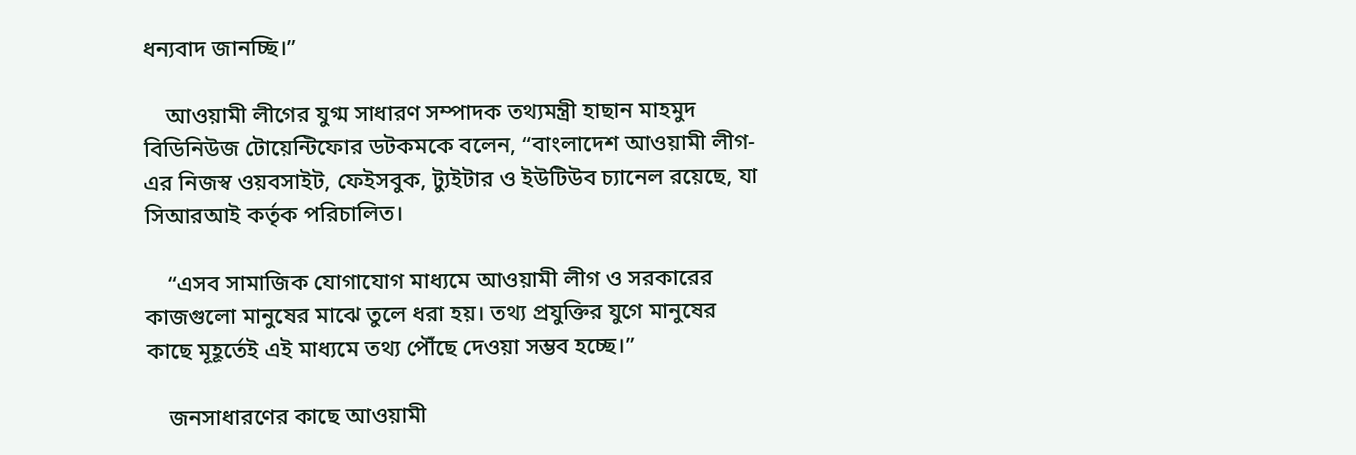ধন্যবাদ জানচ্ছি।”

    আওয়ামী লীগের যুগ্ম সাধারণ সম্পাদক তথ্যমন্ত্রী হাছান মাহমুদ বিডিনিউজ টোয়েন্টিফোর ডটকমকে বলেন, “বাংলাদেশ আওয়ামী লীগ-এর নিজস্ব ওয়বসাইট, ফেইসবুক, ট্যুইটার ও ইউটিউব চ্যানেল রয়েছে, যা সিআরআই কর্তৃক পরিচালিত।

    “এসব সামাজিক যোগাযোগ মাধ্যমে আওয়ামী লীগ ও সরকারের কাজগুলো মানুষের মাঝে তুলে ধরা হয়। তথ্য প্রযুক্তির যুগে মানুষের কাছে মূহূর্তেই এই মাধ্যমে তথ্য পৌঁছে দেওয়া সম্ভব হচ্ছে।”

    জনসাধারণের কাছে আওয়ামী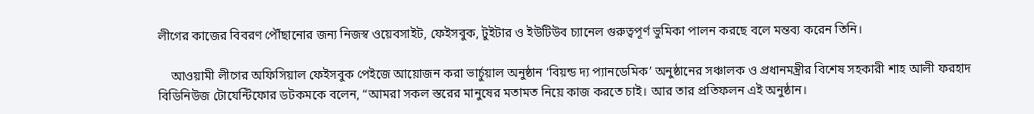লীগের কাজের বিবরণ পৌঁছানোর জন্য নিজস্ব ওয়েবসাইট, ফেইসবুক, টুইটার ও ইউটিউব চ্যানেল গুরুত্বপূর্ণ ভুমিকা পালন করছে বলে মন্তব্য করেন তিনি।

    আওয়ামী লীগের অফিসিয়াল ফেইসবুক পেইজে আয়োজন করা ভার্চুয়াল অনুষ্ঠান ‘বিয়ন্ড দ্য প্যানডেমিক’ অনুষ্ঠানের সঞ্চালক ও প্রধানমন্ত্রীর বিশেষ সহকারী শাহ আলী ফরহাদ বিডিনিউজ টোযেন্টিফোর ডটকমকে বলেন, “আমরা সকল স্তরের মানুষের মতামত নিয়ে কাজ করতে চাই। আর তার প্রতিফলন এই অনুষ্ঠান।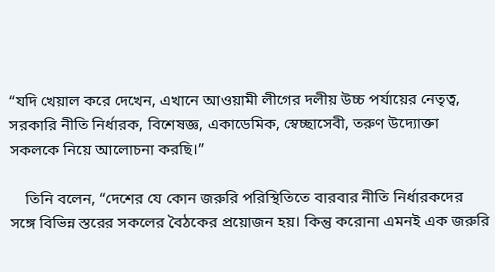“যদি খেয়াল করে দেখেন, এখানে আওয়ামী লীগের দলীয় উচ্চ পর্যায়ের নেতৃত্ব, সরকারি নীতি নির্ধারক, বিশেষজ্ঞ, একাডেমিক, স্বেচ্ছাসেবী, তরুণ উদ্যোক্তা সকলকে নিয়ে আলোচনা করছি।”

    তিনি বলেন, “দেশের যে কোন জরুরি পরিস্থিতিতে বারবার নীতি নির্ধারকদের সঙ্গে বিভিন্ন স্তরের সকলের বৈঠকের প্রয়োজন হয়। কিন্তু করোনা এমনই এক জরুরি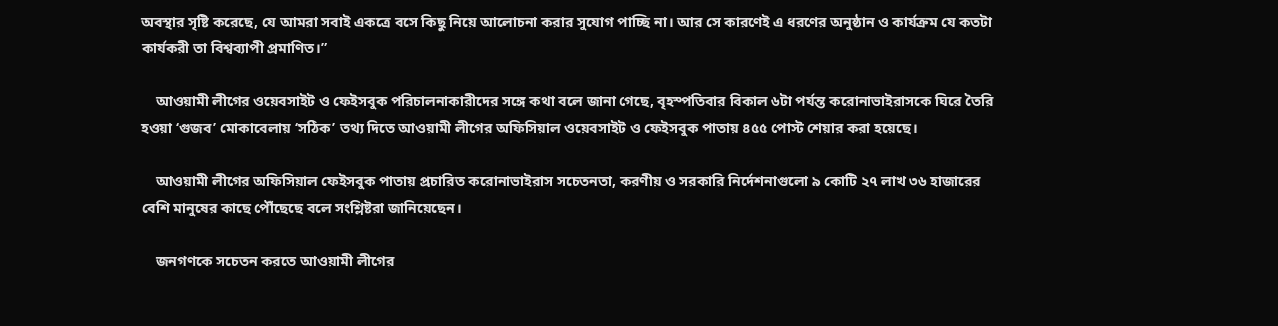অবস্থার সৃষ্টি করেছে, যে আমরা সবাই একত্রে বসে কিছু নিয়ে আলোচনা করার সুযোগ পাচ্ছি না। আর সে কারণেই এ ধরণের অনুষ্ঠান ও কার্যক্রম যে কতটা কার্যকরী তা বিশ্বব্যাপী প্রমাণিত।”

    আওয়ামী লীগের ওয়েবসাইট ও ফেইসবুক পরিচালনাকারীদের সঙ্গে কথা বলে জানা গেছে, বৃহস্পতিবার বিকাল ৬টা পর্যন্ত করোনাভাইরাসকে ঘিরে তৈরি হওয়া ‘গুজব’ মোকাবেলায় ‘সঠিক’ তথ্য দিতে আওয়ামী লীগের অফিসিয়াল ওয়েবসাইট ও ফেইসবুক পাতায় ৪৫৫ পোস্ট শেয়ার করা হয়েছে।

    আওয়ামী লীগের অফিসিয়াল ফেইসবুক পাতায় প্রচারিত করোনাভাইরাস সচেতনতা, করণীয় ও সরকারি নির্দেশনাগুলো ৯ কোটি ২৭ লাখ ৩৬ হাজারের বেশি মানুষের কাছে পৌঁছেছে বলে সংশ্লিষ্টরা জানিয়েছেন।

    জনগণকে সচেতন করতে আওয়ামী লীগের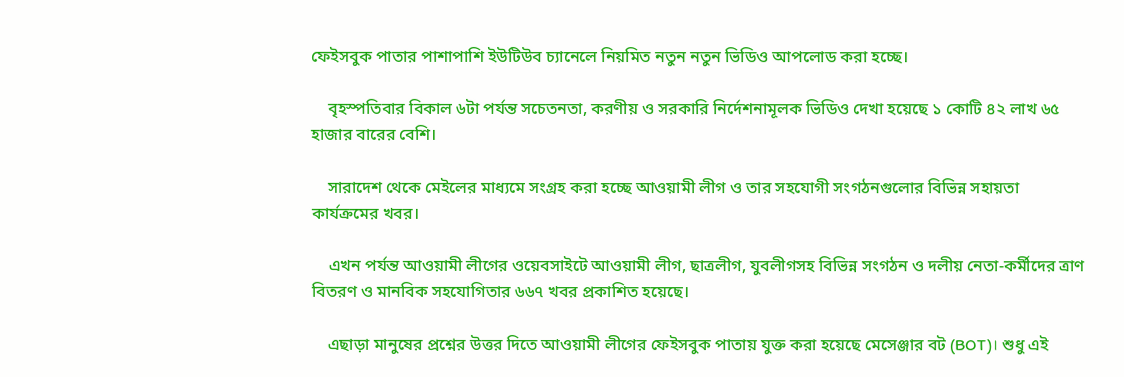ফেইসবুক পাতার পাশাপাশি ইউটিউব চ্যানেলে নিয়মিত নতুন নতুন ভিডিও আপলোড করা হচ্ছে।

    বৃহস্পতিবার বিকাল ৬টা পর্যন্ত সচেতনতা, করণীয় ও সরকারি নির্দেশনামূলক ভিডিও দেখা হয়েছে ১ কোটি ৪২ লাখ ৬৫ হাজার বারের বেশি।

    সারাদেশ থেকে মেইলের মাধ্যমে সংগ্রহ করা হচ্ছে আওয়ামী লীগ ও তার সহযোগী সংগঠনগুলোর বিভিন্ন সহায়তা কার্যক্রমের খবর।

    এখন পর্যন্ত আওয়ামী লীগের ‍ওয়েবসাইটে আওয়ামী লীগ, ছাত্রলীগ, যুবলীগসহ বিভিন্ন সংগঠন ও দলীয় নেতা-কর্মীদের ত্রাণ বিতরণ ও মানবিক সহযোগিতার ৬৬৭ খবর প্রকাশিত হয়েছে।

    এছাড়া মানুষের প্রশ্নের উত্তর দিতে আওয়ামী লীগের ফেইসবুক পাতায় যুক্ত করা হয়েছে মেসেঞ্জার বট (BOT)। শুধু এই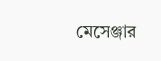মেসেঞ্জার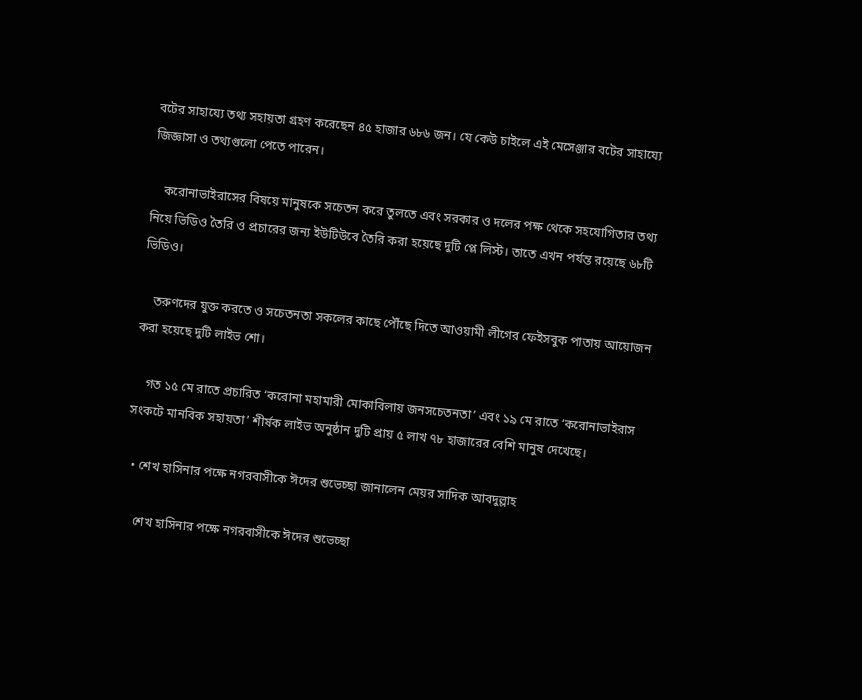বটের সাহায্যে তথ্য সহায়তা গ্রহণ করেছেন ৪৫ হাজার ৬৮৬ জন। যে কেউ চাইলে এই মেসেঞ্জার বটের সাহায্যে জিজ্ঞাসা ও তথ্যগুলো পেতে পারেন।

    করোনাভাইরাসের বিষয়ে মানুষকে সচেতন করে তুলতে এবং সরকার ও দলের পক্ষ থেকে সহযোগিতার তথ্য নিয়ে ভিডিও তৈরি ও প্রচারের জন্য ইউটিউবে তৈরি করা হয়েছে দুটি প্লে লিস্ট। তাতে এখন পর্যন্ত রয়েছে ৬৮টি ভিডিও।

    তরুণদের যুক্ত করতে ও সচেতনতা সকলের কাছে পৌঁছে দিতে আওয়ামী লীগের ফেইসবুক পাতায় আয়োজন করা হয়েছে দুটি লাইভ শো।

    গত ১৫ মে রাতে প্রচারিত ‘করোনা মহামারী মোকাবিলায় জনসচেতনতা’ এবং ১৯ মে রাতে ‘করোনাভাইরাস সংকটে মানবিক সহায়তা’ শীর্ষক লাইভ অনুষ্ঠান দুটি প্রায় ৫ লাখ ৭৮ হাজারের বেশি মানুষ দেখেছে।

  • শেখ হাসিনার পক্ষে নগরবাসীকে ঈদের শুভেচ্ছা জানালেন মেয়র সাদিক আবদুল্লাহ

    শেখ হাসিনার পক্ষে নগরবাসীকে ঈদের শুভেচ্ছা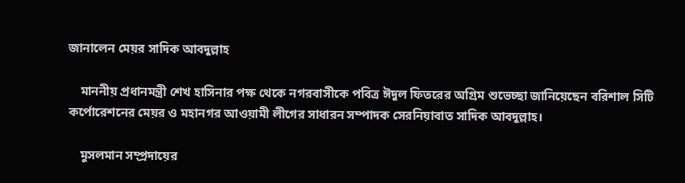জানালেন মেয়র সাদিক আবদুল্লাহ

    মাননীয় প্রধানমন্ত্রী শেখ হাসিনার পক্ষ থেকে নগরবাসীকে পবিত্র ঈদুল ফিতরের অগ্রিম শুভেচ্ছা জানিয়েছেন বরিশাল সিটি কর্পোরেশনের মেয়র ও মহানগর আওয়ামী লীগের সাধারন সম্পাদক সেরনিয়াবাত সাদিক আবদুল্লাহ।

    মুসলমান সম্প্রদায়ের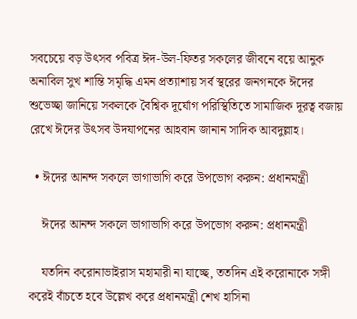সবচেয়ে বড় উৎসব পবিত্র ঈদ-উল-ফিতর সকলের জীবনে বয়ে আনুক অনাবিল সুখ শান্তি সমৃদ্ধি এমন প্রত্যাশায় সর্ব স্থরের জনগনকে ঈদের শুভেচ্ছা জানিয়ে সকলকে বৈশ্বিক দূর্যোগ পরিস্থিতিতে সামাজিক দূরত্ব বজায় রেখে ঈদের উৎসব উদযাপনের আহবান জানান সাদিক আবদুল্লাহ।

  • ঈদের আনন্দ সকলে ভাগাভাগি করে উপভোগ করুন: প্রধানমন্ত্রী

    ঈদের আনন্দ সকলে ভাগাভাগি করে উপভোগ করুন: প্রধানমন্ত্রী

    যতদিন করোনাভাইরাস মহামারী না যাচ্ছে, ততদিন এই করোনাকে সঙ্গী করেই বাঁচতে হবে উল্লেখ করে প্রধানমন্ত্রী শেখ হাসিনা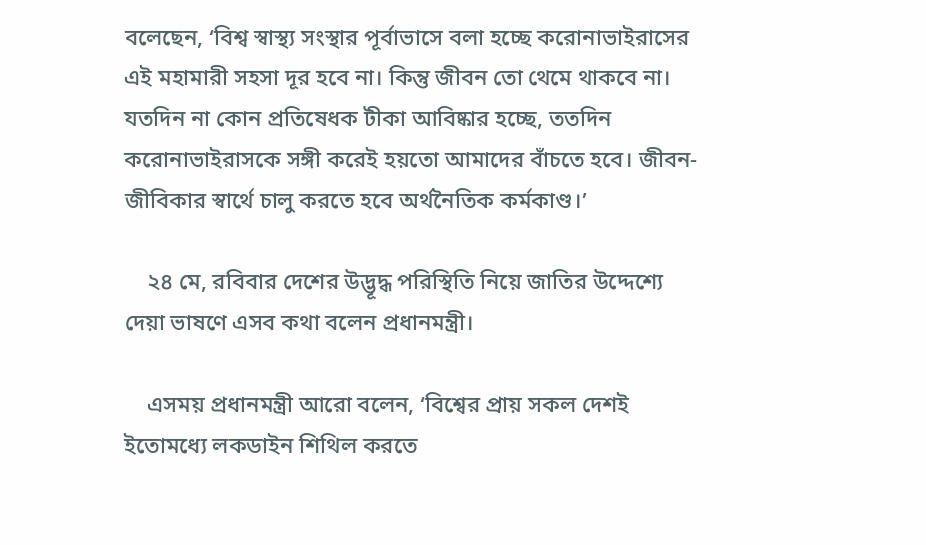বলেছেন, ‘বিশ্ব স্বাস্থ্য সংস্থার পূর্বাভাসে বলা হচ্ছে করোনাভাইরাসের এই মহামারী সহসা দূর হবে না। কিন্তু জীবন তো থেমে থাকবে না। যতদিন না কোন প্রতিষেধক টীকা আবিষ্কার হচ্ছে, ততদিন করোনাভাইরাসকে সঙ্গী করেই হয়তো আমাদের বাঁচতে হবে। জীবন-জীবিকার স্বার্থে চালু করতে হবে অর্থনৈতিক কর্মকাণ্ড।’

    ২৪ মে, রবিবার দেশের উদ্ভূদ্ধ পরিস্থিতি নিয়ে জাতির উদ্দেশ্যে দেয়া ভাষণে এসব কথা বলেন প্রধানমন্ত্রী।

    এসময় প্রধানমন্ত্রী আরো বলেন, ‘বিশ্বের প্রায় সকল দেশই ইতোমধ্যে লকডাইন শিথিল করতে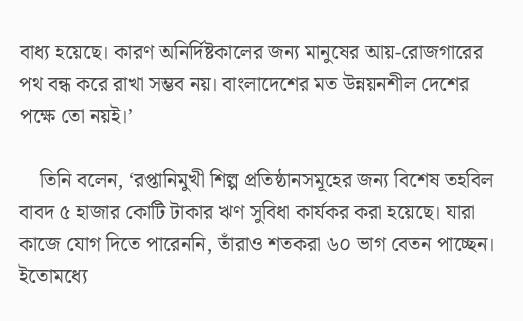বাধ্য হয়েছে। কারণ অনির্দিষ্টকালের জন্য মানুষের আয়-রোজগারের পথ বন্ধ করে রাখা সম্ভব নয়। বাংলাদেশের মত উন্নয়নশীল দেশের পক্ষে তো নয়ই।’

    তিনি বলেন, ‘রপ্তানিমুখী শিল্প প্রতিষ্ঠানসমূহের জন্য বিশেষ তহবিল বাবদ ৫ হাজার কোটি টাকার ঋণ সুবিধা কার্যকর করা হয়েছে। যারা কাজে যোগ দিতে পারেননি, তাঁরাও শতকরা ৬০ ভাগ বেতন পাচ্ছেন। ইতোমধ্যে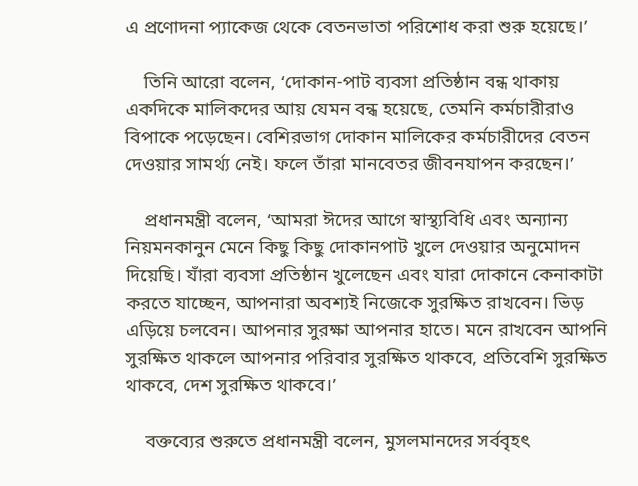এ প্রণোদনা প্যাকেজ থেকে বেতনভাতা পরিশোধ করা শুরু হয়েছে।’

    তিনি আরো বলেন, ‘দোকান-পাট ব্যবসা প্রতিষ্ঠান বন্ধ থাকায় একদিকে মালিকদের আয় যেমন বন্ধ হয়েছে, তেমনি কর্মচারীরাও বিপাকে পড়েছেন। বেশিরভাগ দোকান মালিকের কর্মচারীদের বেতন দেওয়ার সামর্থ্য নেই। ফলে তাঁরা মানবেতর জীবনযাপন করছেন।’

    প্রধানমন্ত্রী বলেন, ‘আমরা ঈদের আগে স্বাস্থ্যবিধি এবং অন্যান্য নিয়মনকানুন মেনে কিছু কিছু দোকানপাট খুলে দেওয়ার অনুমোদন দিয়েছি। যাঁরা ব্যবসা প্রতিষ্ঠান খুলেছেন এবং যারা দোকানে কেনাকাটা করতে যাচ্ছেন, আপনারা অবশ্যই নিজেকে সুরক্ষিত রাখবেন। ভিড় এড়িয়ে চলবেন। আপনার সুরক্ষা আপনার হাতে। মনে রাখবেন আপনি সুরক্ষিত থাকলে আপনার পরিবার সুরক্ষিত থাকবে, প্রতিবেশি সুরক্ষিত থাকবে, দেশ সুরক্ষিত থাকবে।’

    বক্তব্যের শুরুতে প্রধানমন্ত্রী বলেন, মুসলমানদের সর্ববৃহৎ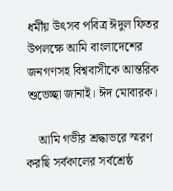ধর্মীয় উৎসব পবিত্র ঈদুল ফিতর উপলক্ষে আমি বাংলাদেশের জনগণসহ বিশ্ববাসীকে আন্তরিক শুভেচ্ছা জানাই। ঈদ মোবারক।

    আমি গভীর শ্রদ্ধাভরে স্মরণ করছি সর্বকালের সর্বশ্রেষ্ঠ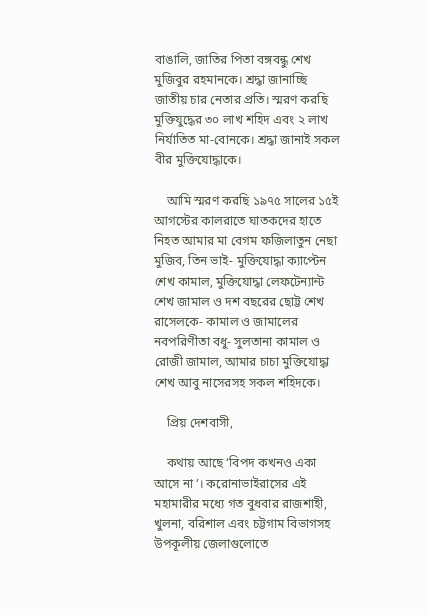বাঙালি, জাতির পিতা বঙ্গবন্ধু শেখ মুজিবুর রহমানকে। শ্রদ্ধা জানাচ্ছি জাতীয় চার নেতার প্রতি। স্মরণ করছি মুক্তিযুদ্ধের ৩০ লাখ শহিদ এবং ২ লাখ নির্যাতিত মা-বোনকে। শ্রদ্ধা জানাই সকল বীর মুক্তিযোদ্ধাকে।

    আমি স্মরণ করছি ১৯৭৫ সালের ১৫ই আগস্টের কালরাতে ঘাতকদের হাতে নিহত আমার মা বেগম ফজিলাতুন নেছা মুজিব, তিন ভাই- মুক্তিযোদ্ধা ক্যাপ্টেন শেখ কামাল, মুক্তিযোদ্ধা লেফটেন্যান্ট শেখ জামাল ও দশ বছরের ছোট্ট শেখ রাসেলকে- কামাল ও জামালের নবপরিণীতা বধু- সুলতানা কামাল ও রোজী জামাল, আমার চাচা মুক্তিযোদ্ধা শেখ আবু নাসেরসহ সকল শহিদকে।

    প্রিয় দেশবাসী,

    কথায় আছে ‘বিপদ কখনও একা আসে না’। করোনাভাইরাসের এই মহামারীর মধ্যে গত বুধবার রাজশাহী, খুলনা, বরিশাল এবং চট্টগাম বিভাগসহ উপকূলীয় জেলাগুলোতে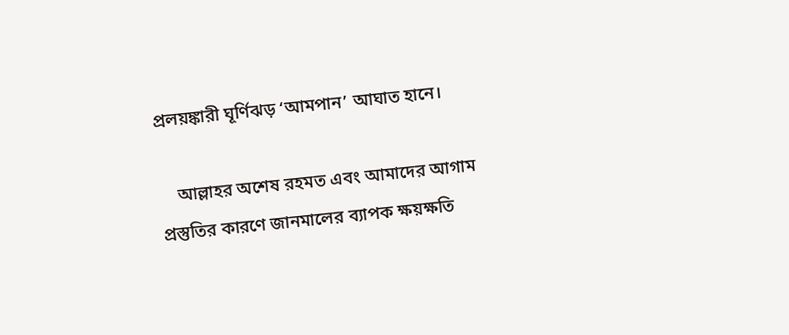প্রলয়ঙ্কারী ঘূর্ণিঝড় ‘আমপান’ আঘাত হানে।

    আল্লাহর অশেষ রহমত এবং আমাদের আগাম প্রস্তুতির কারণে জানমালের ব্যাপক ক্ষয়ক্ষতি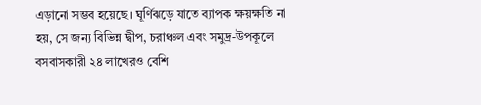এড়ানো সম্ভব হয়েছে। ঘূর্ণিঝড়ে যাতে ব্যাপক ক্ষয়ক্ষতি না হয়, সে জন্য বিভিন্ন দ্বীপ, চরাঞ্চল এবং সমুদ্র-উপকূলে বসবাসকারী ২৪ লাখেরও বেশি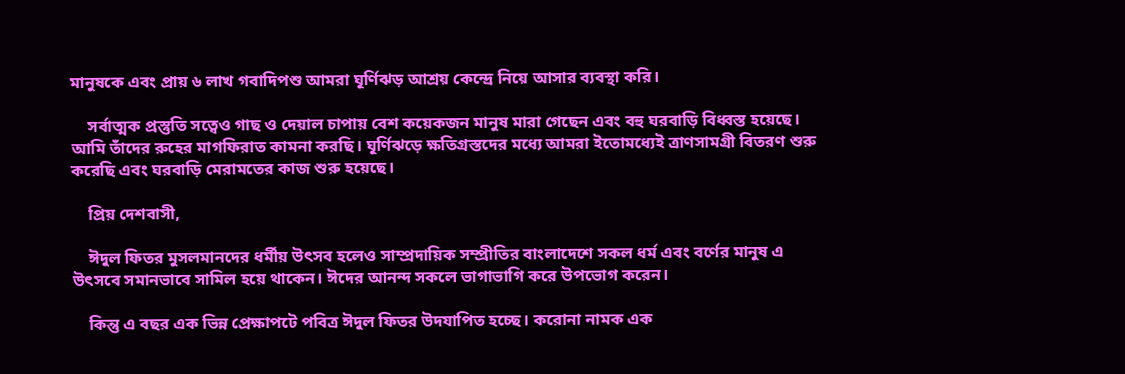মানুষকে এবং প্রায় ৬ লাখ গবাদিপশু আমরা ঘূর্ণিঝড় আশ্রয় কেন্দ্রে নিয়ে আসার ব্যবস্থা করি।

    সর্বাত্মক প্রস্তুতি সত্বেও গাছ ও দেয়াল চাপায় বেশ কয়েকজন মানুষ মারা গেছেন এবং বহু ঘরবাড়ি বিধ্বস্ত হয়েছে। আমি তাঁদের রুহের মাগফিরাত কামনা করছি। ঘূর্ণিঝড়ে ক্ষতিগ্রস্তদের মধ্যে আমরা ইতোমধ্যেই ত্রাণসামগ্রী বিতরণ শুরু করেছি এবং ঘরবাড়ি মেরামতের কাজ শুরু হয়েছে।

    প্রিয় দেশবাসী,

    ঈদুল ফিতর মুসলমানদের ধর্মীয় উৎসব হলেও সাম্প্রদায়িক সম্প্রীতির বাংলাদেশে সকল ধর্ম এবং বর্ণের মানুষ এ উৎসবে সমানভাবে সামিল হয়ে থাকেন। ঈদের আনন্দ সকলে ভাগাভাগি করে উপভোগ করেন।

    কিন্তু এ বছর এক ভিন্ন প্রেক্ষাপটে পবিত্র ঈদুল ফিতর উদযাপিত হচ্ছে। করোনা নামক এক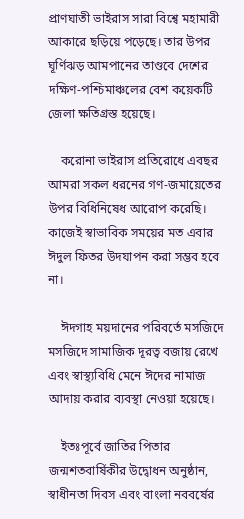প্রাণঘাতী ভাইরাস সারা বিশ্বে মহামারী আকারে ছড়িয়ে পড়েছে। তার উপর ঘূর্ণিঝড় আমপানের তাণ্ডবে দেশের দক্ষিণ-পশ্চিমাঞ্চলের বেশ কয়েকটি জেলা ক্ষতিগ্রস্ত হয়েছে।

    করোনা ভাইরাস প্রতিরোধে এবছর আমরা সকল ধরনের গণ-জমায়েতের উপর বিধিনিষেধ আরোপ করেছি। কাজেই স্বাভাবিক সময়ের মত এবার ঈদুল ফিতর উদযাপন করা সম্ভব হবে না।

    ঈদগাহ ময়দানের পরিবর্তে মসজিদে মসজিদে সামাজিক দূরত্ব বজায় রেখে এবং স্বাস্থ্যবিধি মেনে ঈদের নামাজ আদায় করার ব্যবস্থা নেওয়া হয়েছে।

    ইতঃপূর্বে জাতির পিতার জন্মশতবার্ষিকীর উদ্বোধন অনুষ্ঠান, স্বাধীনতা দিবস এবং বাংলা নববর্ষের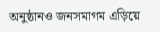অনুষ্ঠানও জনসমাগম এড়িয়ে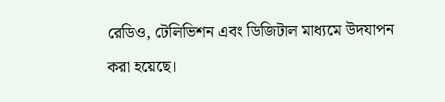রেডিও, টেলিভিশন এবং ডিজিটাল মাধ্যমে উদযাপন করা হয়েছে।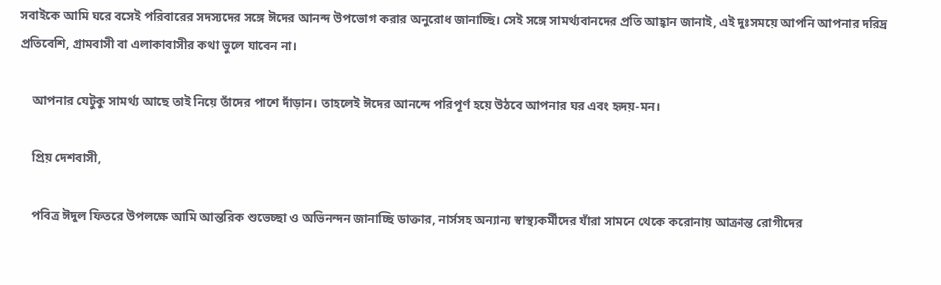সবাইকে আমি ঘরে বসেই পরিবারের সদস্যদের সঙ্গে ঈদের আনন্দ উপভোগ করার অনুরোধ জানাচ্ছি। সেই সঙ্গে সামর্থ্যবানদের প্রতি আহ্বান জানাই, এই দুঃসময়ে আপনি আপনার দরিদ্র প্রতিবেশি, গ্রামবাসী বা এলাকাবাসীর কথা ভুলে যাবেন না।

    আপনার যেটুকু সামর্থ্য আছে তাই নিয়ে তাঁদের পাশে দাঁড়ান। তাহলেই ঈদের আনন্দে পরিপূর্ণ হয়ে উঠবে আপনার ঘর এবং হৃদয়-মন।

    প্রিয় দেশবাসী,

    পবিত্র ঈদুল ফিতরে উপলক্ষে আমি আন্তরিক শুভেচ্ছা ও অভিনন্দন জানাচ্ছি ডাক্তার, নার্সসহ অন্যান্য স্বাস্থ্যকর্মীদের যাঁরা সামনে থেকে করোনায় আক্রান্ত রোগীদের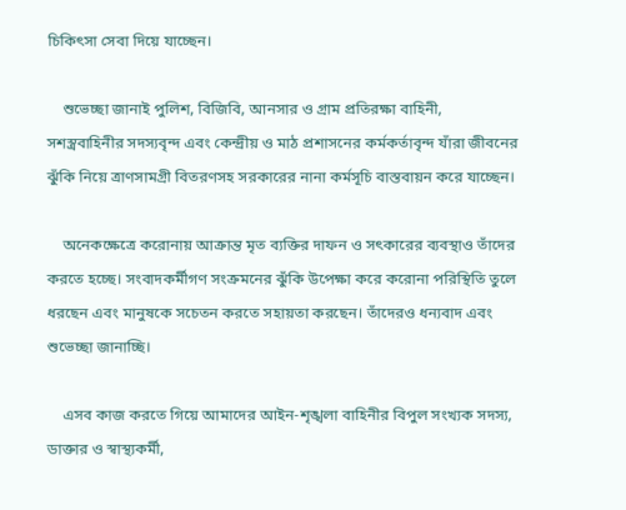চিকিৎসা সেবা দিয়ে যাচ্ছেন।

    শুভেচ্ছা জানাই পুলিশ, বিজিবি, আনসার ও গ্রাম প্রতিরক্ষা বাহিনী, সশস্ত্রবাহিনীর সদস্যবৃন্দ এবং কেন্দ্রীয় ও মাঠ প্রশাসনের কর্মকর্তাবৃন্দ যাঁরা জীবনের ঝুঁকি নিয়ে ত্রাণসামগ্রী বিতরণসহ সরকারের নানা কর্মসূচি বাস্তবায়ন করে যাচ্ছেন।

    অনেকক্ষেত্রে করোনায় আক্রান্ত মৃত ব্যক্তির দাফন ও সৎকারের ব্যবস্থাও তাঁদের করতে হচ্ছে। সংবাদকর্মীগণ সংক্রমনের ঝুঁকি উপেক্ষা করে করোনা পরিস্থিতি তুলে ধরছেন এবং মানুষকে সচেতন করতে সহায়তা করছেন। তাঁদেরও ধন্যবাদ এবং শুভেচ্ছা জানাচ্ছি।

    এসব কাজ করতে গিয়ে আমাদের আইন-শৃঙ্খলা বাহিনীর বিপুল সংখ্যক সদস্য, ডাক্তার ও স্বাস্থ্যকর্মী,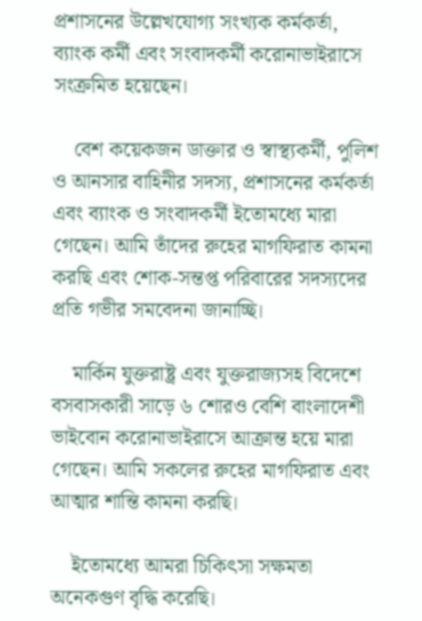প্রশাসনের উল্লেখযোগ্য সংখ্যক কর্মকর্তা, ব্যাংক কর্মী এবং সংবাদকর্মী করোনাভাইরাসে সংক্রমিত হয়েছেন।

    বেশ কয়েকজন ডাক্তার ও স্বাস্থ্যকর্মী, পুলিশ ও আনসার বাহিনীর সদস্য, প্রশাসনের কর্মকর্তা এবং ব্যাংক ও সংবাদকর্মী ইতোমধ্যে মারা গেছেন। আমি তাঁদের রুহের মাগফিরাত কামনা করছি এবং শোক-সন্তপ্ত পরিবারের সদস্যদের প্রতি গভীর সমবেদনা জানাচ্ছি।

    মার্কিন যুক্তরাষ্ট্র এবং যুক্তরাজ্যসহ বিদেশে বসবাসকারী সাড়ে ৬ শোরও বেশি বাংলাদেশী ভাইবোন করোনাভাইরাসে আক্রান্ত হয়ে মারা গেছেন। আমি সকলের রুহের মাগফিরাত এবং আত্মার শান্তি কামনা করছি।

    ইতোমধ্যে আমরা চিকিৎসা সক্ষমতা অনেকগুণ বৃদ্ধি করেছি।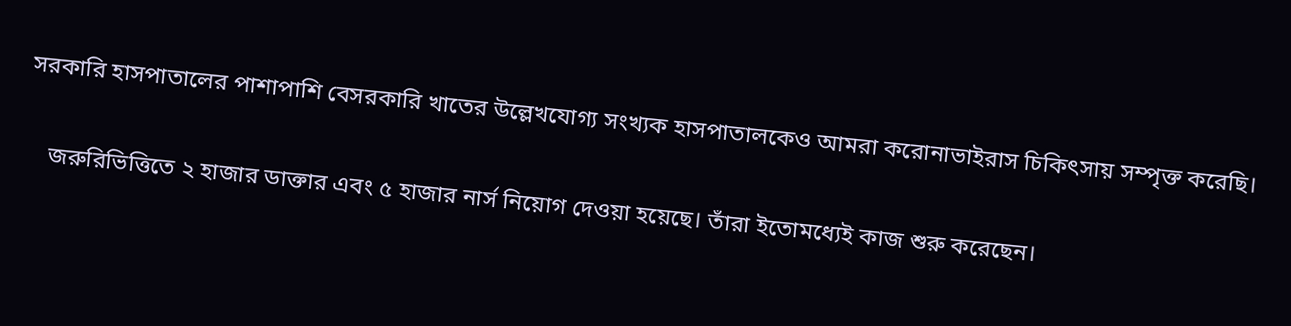সরকারি হাসপাতালের পাশাপাশি বেসরকারি খাতের উল্লেখযোগ্য সংখ্যক হাসপাতালকেও আমরা করোনাভাইরাস চিকিৎসায় সম্পৃক্ত করেছি।

    জরুরিভিত্তিতে ২ হাজার ডাক্তার এবং ৫ হাজার নার্স নিয়োগ দেওয়া হয়েছে। তাঁরা ইতোমধ্যেই কাজ শুরু করেছেন।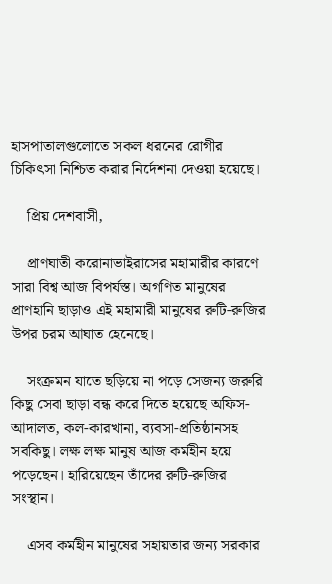হাসপাতালগুলোতে সকল ধরনের রোগীর চিকিৎসা নিশ্চিত করার নির্দেশনা দেওয়া হয়েছে।

    প্রিয় দেশবাসী,

    প্রাণঘাতী করোনাভাইরাসের মহামারীর কারণে সারা বিশ্ব আজ বিপর্যস্ত। অগণিত মানুষের প্রাণহানি ছাড়াও এই মহামারী মানুষের রুটি-রুজির উপর চরম আঘাত হেনেছে।

    সংক্রমন যাতে ছড়িয়ে না পড়ে সেজন্য জরুরি কিছু সেবা ছাড়া বন্ধ করে দিতে হয়েছে অফিস-আদালত, কল-কারখানা, ব্যবসা-প্রতিষ্ঠানসহ সবকিছু। লক্ষ লক্ষ মানুষ আজ কর্মহীন হয়ে পড়েছেন। হারিয়েছেন তাঁদের রুটি-রুজির সংস্থান।

    এসব কর্মহীন মানুষের সহায়তার জন্য সরকার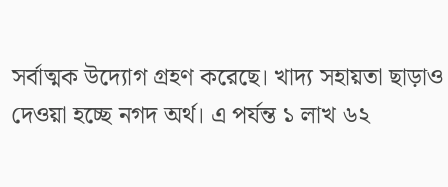সর্বাত্মক উদ্যোগ গ্রহণ করেছে। খাদ্য সহায়তা ছাড়াও দেওয়া হচ্ছে নগদ অর্থ। এ পর্যন্ত ১ লাখ ৬২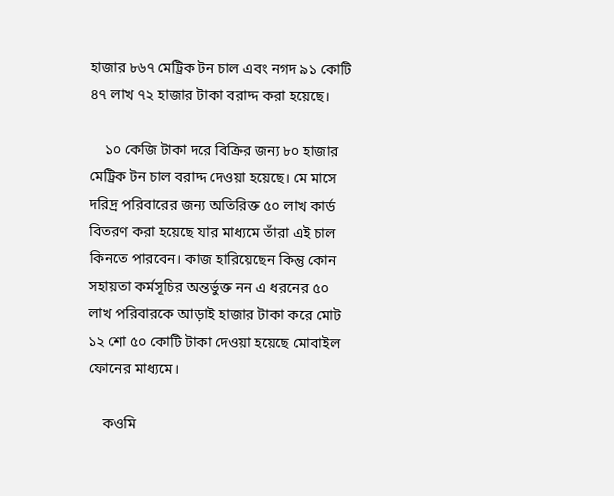হাজার ৮৬৭ মেট্রিক টন চাল এবং নগদ ৯১ কোটি ৪৭ লাখ ৭২ হাজার টাকা বরাদ্দ করা হয়েছে।

    ১০ কেজি টাকা দরে বিক্রির জন্য ৮০ হাজার মেট্রিক টন চাল বরাদ্দ দেওয়া হয়েছে। মে মাসে দরিদ্র পরিবারের জন্য অতিরিক্ত ৫০ লাখ কার্ড বিতরণ করা হয়েছে যার মাধ্যমে তাঁরা এই চাল কিনতে পারবেন। কাজ হারিয়েছেন কিন্তু কোন সহায়তা কর্মসূচির অন্তর্ভুক্ত নন এ ধরনের ৫০ লাখ পরিবারকে আড়াই হাজার টাকা করে মোট ১২ শো ৫০ কোটি টাকা দেওয়া হয়েছে মোবাইল ফোনের মাধ্যমে।

    কওমি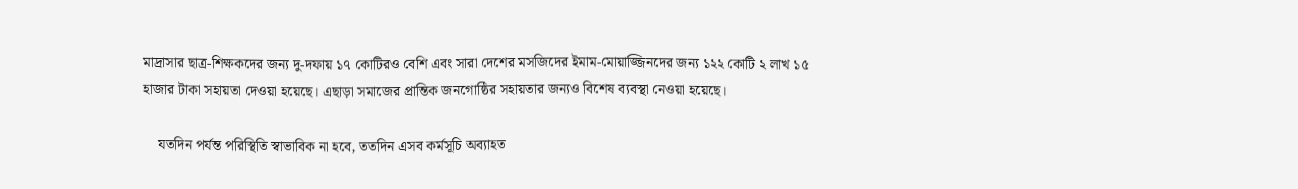মাদ্রাসার ছাত্র-শিক্ষকদের জন্য দু-দফায় ১৭ কোটিরও বেশি এবং সারা দেশের মসজিদের ইমাম-মোয়াজ্জিনদের জন্য ১২২ কোটি ২ লাখ ১৫ হাজার টাকা সহায়তা দেওয়া হয়েছে। এছাড়া সমাজের প্রান্তিক জনগোষ্ঠির সহায়তার জন্যও বিশেষ ব্যবস্থা নেওয়া হয়েছে।

    যতদিন পর্যন্ত পরিস্থিতি স্বাভাবিক না হবে, ততদিন এসব কর্মসূচি অব্যাহত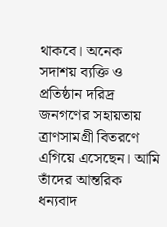থাকবে। অনেক সদাশয় ব্যক্তি ও প্রতিষ্ঠান দরিদ্র জনগণের সহায়তায় ত্রাণসামগ্রী বিতরণে এগিয়ে এসেছেন। আমি তাঁদের আন্তরিক ধন্যবাদ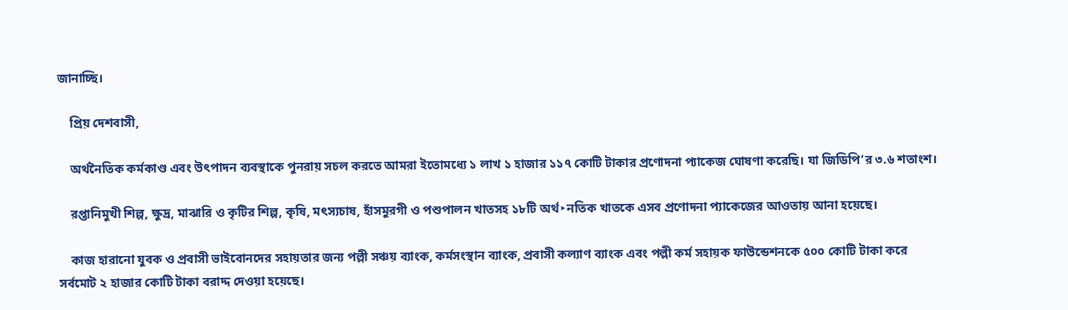জানাচ্ছি।

    প্রিয় দেশবাসী,

    অর্থনৈতিক কর্মকাণ্ড এবং উৎপাদন ব্যবস্থাকে পুনরায় সচল করতে আমরা ইতোমধ্যে ১ লাখ ১ হাজার ১১৭ কোটি টাকার প্রণোদনা প্যাকেজ ঘোষণা করেছি। যা জিডিপি’র ৩.৬ শতাংশ।

    রপ্তানিমুখী শিল্প, ক্ষুদ্র, মাঝারি ও কৃটির শিল্প, কৃষি, মৎস্যচাষ, হাঁসমুরগী ও পশুপালন খাতসহ ১৮টি অর্থ‣নতিক খাতকে এসব প্রণোদনা প্যাকেজের আওতায় আনা হয়েছে।

    কাজ হারানো যুবক ও প্রবাসী ভাইবোনদের সহায়তার জন্য পল্লী সঞ্চয় ব্যাংক, কর্মসংস্থান ব্যাংক, প্রবাসী কল্যাণ ব্যাংক এবং পল্লী কর্ম সহায়ক ফাউন্ডেশনকে ৫০০ কোটি টাকা করে সর্বমোট ২ হাজার কোটি টাকা বরাদ্দ দেওয়া হয়েছে।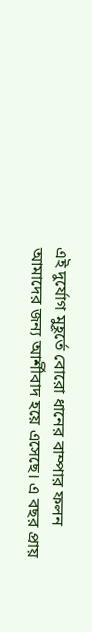এই দুর্যোগ মুহূর্তে বোরো ধানের বাম্পার ফলন আমাদের জন্য আর্শীবাদ হয়ে এসেছে। এ বছর প্রায়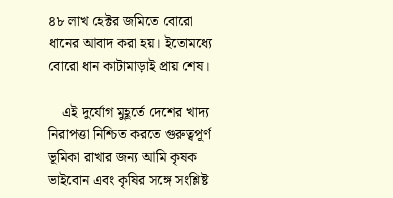৪৮ লাখ হেক্টর জমিতে বোরো ধানের আবাদ করা হয়। ইতোমধ্যে বোরো ধান কাটামাড়াই প্রায় শেষ।

    এই দুর্যোগ মুহূর্তে দেশের খাদ্য নিরাপত্তা নিশ্চিত করতে গুরুত্বপূর্ণ ভূমিকা রাখার জন্য আমি কৃষক ভাইবোন এবং কৃষির সঙ্গে সংশ্লিষ্ট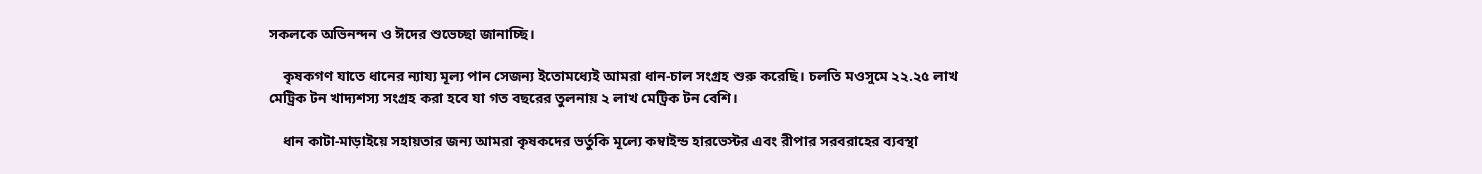সকলকে অভিনন্দন ও ঈদের শুভেচ্ছা জানাচ্ছি।

    কৃষকগণ যাতে ধানের ন্যায্য মূল্য পান সেজন্য ইতোমধ্যেই আমরা ধান-চাল সংগ্রহ শুরু করেছি। চলতি মওসুমে ২২.২৫ লাখ মেট্রিক টন খাদ্যশস্য সংগ্রহ করা হবে যা গত বছরের তুলনায় ২ লাখ মেট্রিক টন বেশি।

    ধান কাটা-মাড়াইয়ে সহায়তার জন্য আমরা কৃষকদের ভর্তুকি মূল্যে কম্বাইন্ড হারভেস্টর এবং রীপার সরবরাহের ব্যবস্থা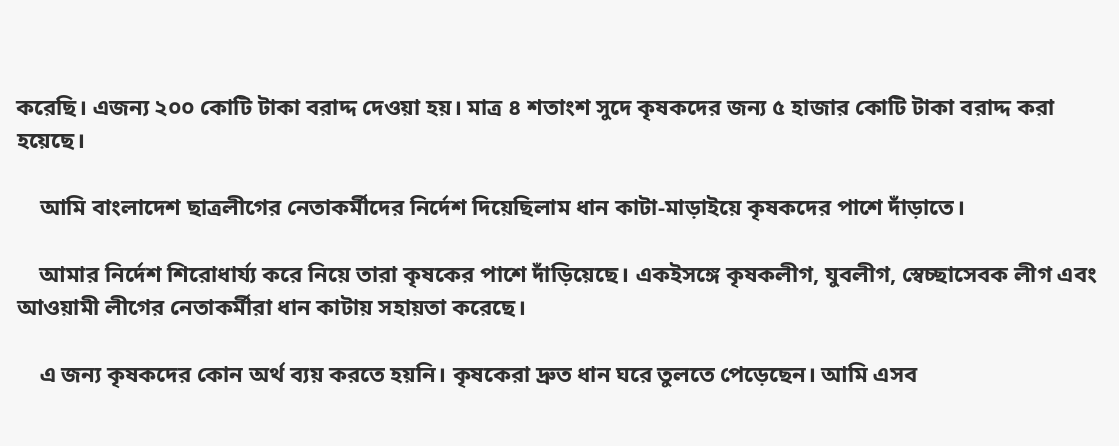করেছি। এজন্য ২০০ কোটি টাকা বরাদ্দ দেওয়া হয়। মাত্র ৪ শতাংশ সুদে কৃষকদের জন্য ৫ হাজার কোটি টাকা বরাদ্দ করা হয়েছে।

    আমি বাংলাদেশ ছাত্রলীগের নেতাকর্মীদের নির্দেশ দিয়েছিলাম ধান কাটা-মাড়াইয়ে কৃষকদের পাশে দাঁড়াতে।

    আমার নির্দেশ শিরোধার্য্য করে নিয়ে তারা কৃষকের পাশে দাঁড়িয়েছে। একইসঙ্গে কৃষকলীগ, যুবলীগ, স্বেচ্ছাসেবক লীগ এবং আওয়ামী লীগের নেতাকর্মীরা ধান কাটায় সহায়তা করেছে।

    এ জন্য কৃষকদের কোন অর্থ ব্যয় করতে হয়নি। কৃষকেরা দ্রুত ধান ঘরে তুলতে পেড়েছেন। আমি এসব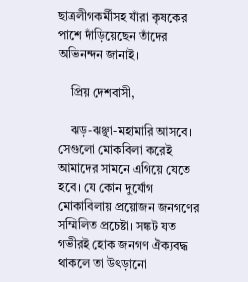ছাত্রলীগকর্মীসহ যাঁরা কৃষকের পাশে দাঁড়িয়েছেন তাঁদের অভিনন্দন জানাই।

    প্রিয় দেশবাসী,

    ঝড়-ঝঞ্ছা-মহামারি আসবে। সেগুলো মোকবিলা করেই আমাদের সামনে এগিয়ে যেতে হবে। যে কোন দুর্যোগ মোকাবিলায় প্রয়োজন জনগণের সম্মিলিত প্রচেষ্টা। সঙ্কট যত গভীরই হোক জনগণ ঐক্যবদ্ধ থাকলে তা উৎড়ানো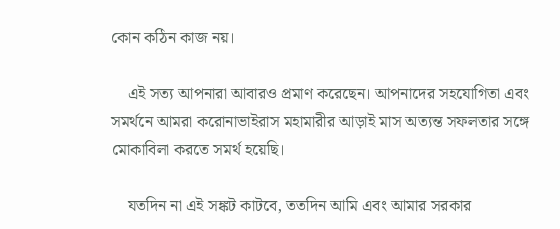কোন কঠিন কাজ নয়।

    এই সত্য আপনারা আবারও প্রমাণ করেছেন। আপনাদের সহযোগিতা এবং সমর্থনে আমরা করোনাভাইরাস মহামারীর আড়াই মাস অত্যন্ত সফলতার সঙ্গে মোকাবিলা করতে সমর্থ হয়েছি।

    যতদিন না এই সঙ্কট কাটবে, ততদিন আমি এবং আমার সরকার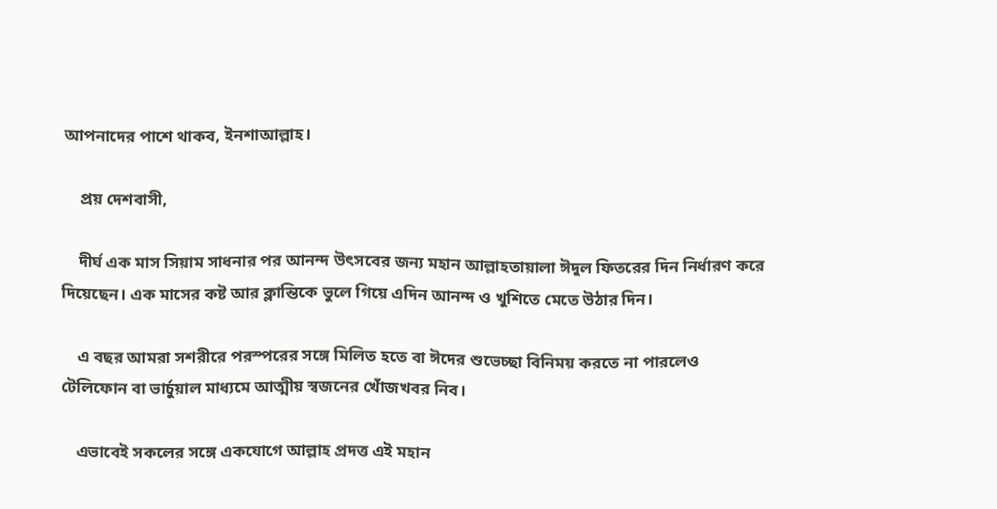আপনাদের পাশে থাকব, ইনশাআল্লাহ।

    প্রয় দেশবাসী,

    দীর্ঘ এক মাস সিয়াম সাধনার পর আনন্দ উৎসবের জন্য মহান আল্লাহতায়ালা ঈদুল ফিতরের দিন নির্ধারণ করে দিয়েছেন। এক মাসের কষ্ট আর ক্লান্তিকে ভুলে গিয়ে এদিন আনন্দ ও খুশিতে মেতে উঠার দিন।

    এ বছর আমরা সশরীরে পরস্পরের সঙ্গে মিলিত হতে বা ঈদের শুভেচ্ছা বিনিময় করতে না পারলেও টেলিফোন বা ভার্চুয়াল মাধ্যমে আত্মীয় স্বজনের খোঁজখবর নিব।

    এভাবেই সকলের সঙ্গে একযোগে আল্লাহ প্রদত্ত এই মহান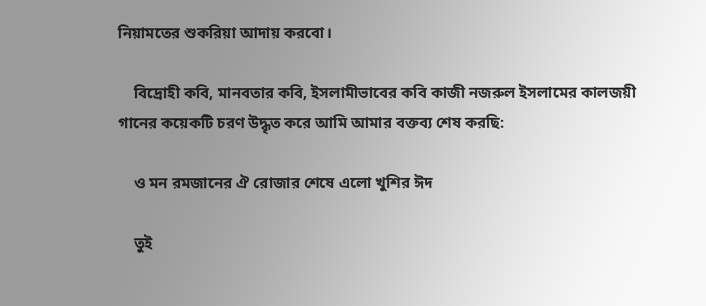নিয়ামতের শুকরিয়া আদায় করবো।

    বিদ্রোহী কবি, মানবতার কবি, ইসলামীভাবের কবি কাজী নজরুল ইসলামের কালজয়ী গানের কয়েকটি চরণ উদ্ধৃত করে আমি আমার বক্তব্য শেষ করছি:

    ও মন রমজানের ঐ রোজার শেষে এলো খুশির ঈদ

    তুই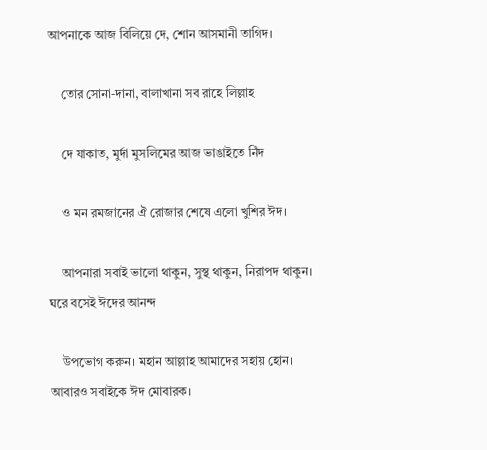আপনাকে আজ বিলিয়ে দে, শোন আসমানী তাগিদ।

    তোর সোনা-দানা, বালাখানা সব রাহে লিল্লাহ

    দে যাকাত, মুর্দা মুসলিমের আজ ভাঙাইতে নিঁদ

    ও মন রমজানের ঐ রোজার শেষে এলো খুশির ঈদ।

    আপনারা সবাই ভালো থাকুন, সুস্থ থাকুন, নিরাপদ থাকুন। ঘরে বসেই ঈদের আনন্দ

    উপভোগ করুন। মহান আল্লাহ আমাদের সহায় হোন। আবারও সবাইকে ঈদ মোবারক।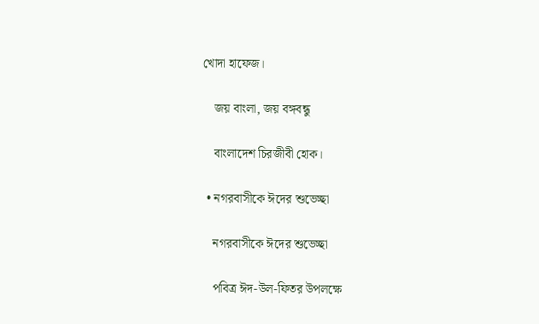খোদা হাফেজ।

    জয় বাংলা, জয় বঙ্গবন্ধু

    বাংলাদেশ চিরজীবী হোক।

  • নগরবাসীকে ঈদের শুভেচ্ছা

    নগরবাসীকে ঈদের শুভেচ্ছা

    পবিত্র ঈদ-উল-ফিতর উপলক্ষে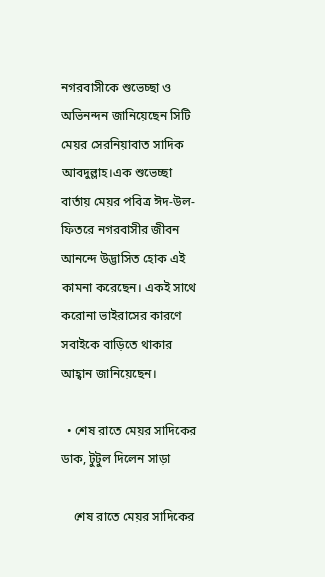নগরবাসীকে শুভেচ্ছা ও অভিনন্দন জানিয়েছেন সিটি মেয়র সেরনিয়াবাত সাদিক আবদুল্লাহ।এক শুভেচ্ছা বার্তায় মেয়র পবিত্র ঈদ-উল-ফিতরে নগরবাসীর জীবন আনন্দে উদ্ভাসিত হোক এই কামনা করেছেন। একই সাথে করোনা ভাইরাসের কারণে সবাইকে বাড়িতে থাকার আহ্বান জানিয়েছেন।

  • শেষ রাতে মেয়র সাদিকের ডাক, টুটুল দিলেন সাড়া

    শেষ রাতে মেয়র সাদিকের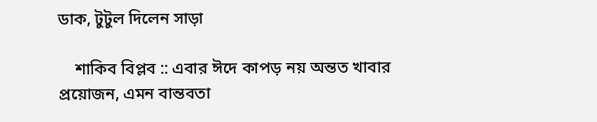ডাক, টুটুল দিলেন সাড়া

    শাকিব বিপ্লব :: এবার ঈদে কাপড় নয় অন্তত খাবার প্রয়োজন, এমন বান্তবতা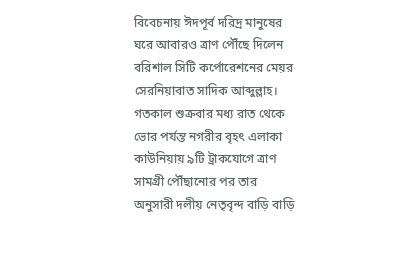বিবেচনায় ঈদপূর্ব দরিদ্র মানুষের ঘরে আবারও ত্রাণ পৌঁছে দিলেন বরিশাল সিটি কর্পোরেশনের মেয়র সেরনিয়াবাত সাদিক আব্দুল্লাহ। গতকাল শুক্রবার মধ্য রাত থেকে ভোর পর্যন্ত নগরীর বৃহৎ এলাকা কাউনিয়ায় ৯টি ট্রাকযোগে ত্রাণ সামগ্রী পৌঁছানোর পর তার অনুসারী দলীয় নেতৃবৃন্দ বাড়ি বাড়ি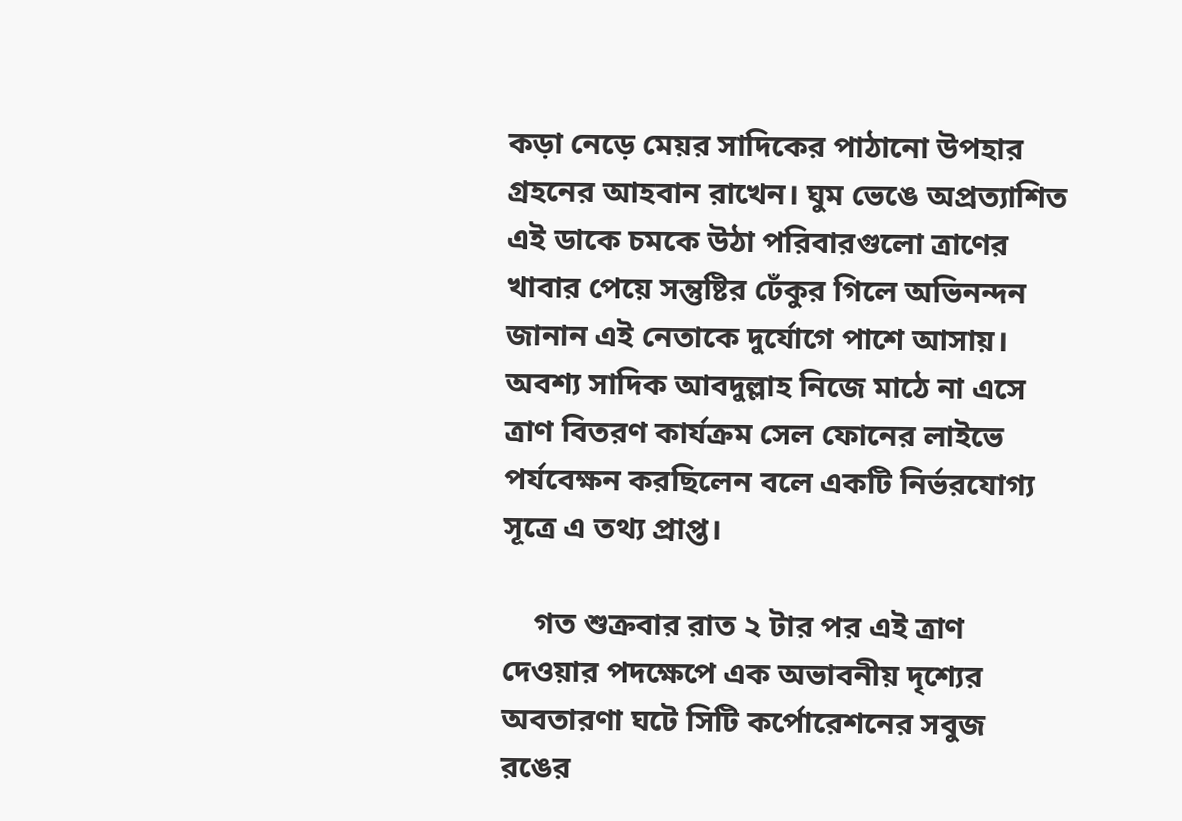কড়া নেড়ে মেয়র সাদিকের পাঠানো উপহার গ্রহনের আহবান রাখেন। ঘুম ভেঙে অপ্রত্যাশিত এই ডাকে চমকে উঠা পরিবারগুলো ত্রাণের খাবার পেয়ে সন্তুষ্টির ঢেঁকুর গিলে অভিনন্দন জানান এই নেতাকে দুর্যোগে পাশে আসায়। অবশ্য সাদিক আবদুল্লাহ নিজে মাঠে না এসে ত্রাণ বিতরণ কার্যক্রম সেল ফোনের লাইভে পর্যবেক্ষন করছিলেন বলে একটি নির্ভরযোগ্য সূত্রে এ তথ্য প্রাপ্ত।

    গত শুক্রবার রাত ২ টার পর এই ত্রাণ দেওয়ার পদক্ষেপে এক অভাবনীয় দৃশ্যের অবতারণা ঘটে সিটি কর্পোরেশনের সবুজ রঙের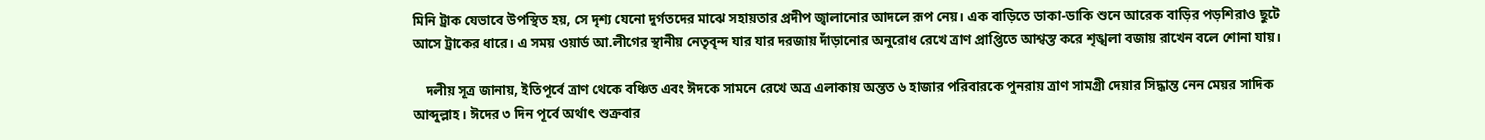মিনি ট্রাক যেভাবে উপস্থিত হয়, সে দৃশ্য যেনো দুর্গতদের মাঝে সহায়তার প্রদীপ জ্বালানোর আদলে রূপ নেয়। এক বাড়িতে ডাকা-ডাকি শুনে আরেক বাড়ির পড়শিরাও ছুটে আসে ট্রাকের ধারে। এ সময় ওয়ার্ড আ.লীগের স্থানীয় নেতৃবৃন্দ যার যার দরজায় দাঁড়ানোর অনুরোধ রেখে ত্রাণ প্রাপ্তিতে আশ্বস্ত করে শৃঙ্খলা বজায় রাখেন বলে শোনা যায়।

    দলীয় সূত্র জানায়, ইতিপূর্বে ত্রাণ থেকে বঞ্চিত এবং ঈদকে সামনে রেখে অত্র এলাকায় অন্তত ৬ হাজার পরিবারকে পুনরায় ত্রাণ সামগ্রী দেয়ার সিদ্ধান্ত নেন মেয়র সাদিক আব্দুল্লাহ। ঈদের ৩ দিন পূর্বে অর্থাৎ শুক্রবার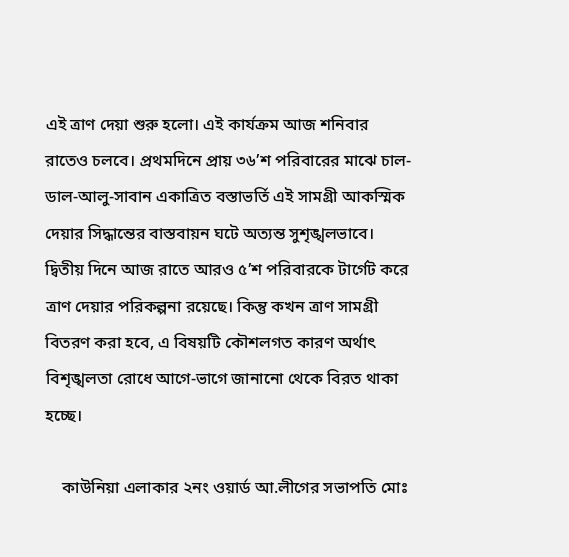এই ত্রাণ দেয়া শুরু হলো। এই কার্যক্রম আজ শনিবার রাতেও চলবে। প্রথমদিনে প্রায় ৩৬’শ পরিবারের মাঝে চাল-ডাল-আলু-সাবান একাত্রিত বস্তাভর্তি এই সামগ্রী আকস্মিক দেয়ার সিদ্ধান্তের বাস্তবায়ন ঘটে অত্যন্ত সুশৃঙ্খলভাবে। দ্বিতীয় দিনে আজ রাতে আরও ৫’শ পরিবারকে টার্গেট করে ত্রাণ দেয়ার পরিকল্পনা রয়েছে। কিন্তু কখন ত্রাণ সামগ্রী বিতরণ করা হবে, এ বিষয়টি কৌশলগত কারণ অর্থাৎ বিশৃঙ্খলতা রোধে আগে-ভাগে জানানো থেকে বিরত থাকা হচ্ছে।

    কাউনিয়া এলাকার ২নং ওয়ার্ড আ.লীগের সভাপতি মোঃ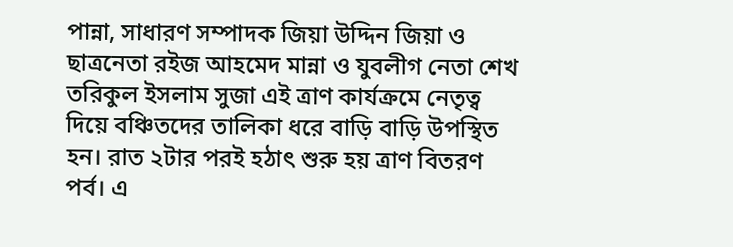পান্না, সাধারণ সম্পাদক জিয়া উদ্দিন জিয়া ও ছাত্রনেতা রইজ আহমেদ মান্না ও যুবলীগ নেতা শেখ তরিকুল ইসলাম সুজা এই ত্রাণ কার্যক্রমে নেতৃত্ব দিয়ে বঞ্চিতদের তালিকা ধরে বাড়ি বাড়ি উপস্থিত হন। রাত ২টার পরই হঠাৎ শুরু হয় ত্রাণ বিতরণ পর্ব। এ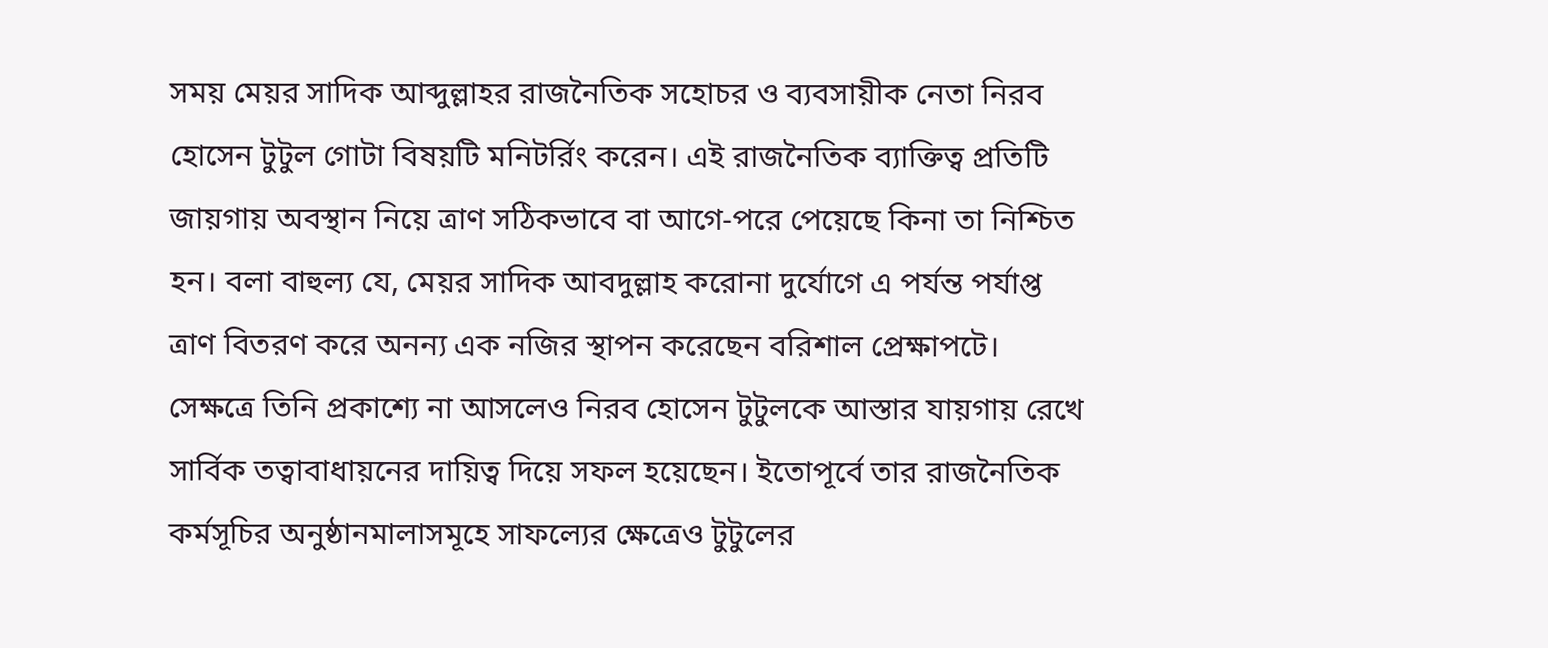সময় মেয়র সাদিক আব্দুল্লাহর রাজনৈতিক সহোচর ও ব্যবসায়ীক নেতা নিরব হোসেন টুটুল গোটা বিষয়টি মনিটর্রিং করেন। এই রাজনৈতিক ব্যাক্তিত্ব প্রতিটি জায়গায় অবস্থান নিয়ে ত্রাণ সঠিকভাবে বা আগে-পরে পেয়েছে কিনা তা নিশ্চিত হন। বলা বাহুল্য যে, মেয়র সাদিক আবদুল্লাহ করোনা দুর্যোগে এ পর্যন্ত পর্যাপ্ত ত্রাণ বিতরণ করে অনন্য এক নজির স্থাপন করেছেন বরিশাল প্রেক্ষাপটে। সেক্ষত্রে তিনি প্রকাশ্যে না আসলেও নিরব হোসেন টুটুলকে আস্তার যায়গায় রেখে সার্বিক তত্বাবাধায়নের দায়িত্ব দিয়ে সফল হয়েছেন। ইতোপূর্বে তার রাজনৈতিক কর্মসূচির অনুষ্ঠানমালাসমূহে সাফল্যের ক্ষেত্রেও টুটুলের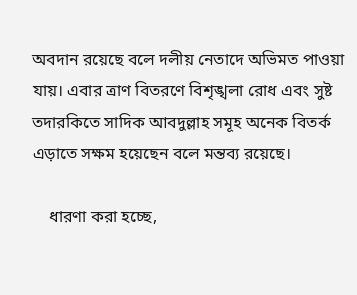অবদান রয়েছে বলে দলীয় নেতাদে অভিমত পাওয়া যায়। এবার ত্রাণ বিতরণে বিশৃঙ্খলা রোধ এবং সুষ্ট তদারকিতে সাদিক আবদুল্লাহ সমূহ অনেক বিতর্ক এড়াতে সক্ষম হয়েছেন বলে মন্তব্য রয়েছে।

    ধারণা করা হচ্ছে,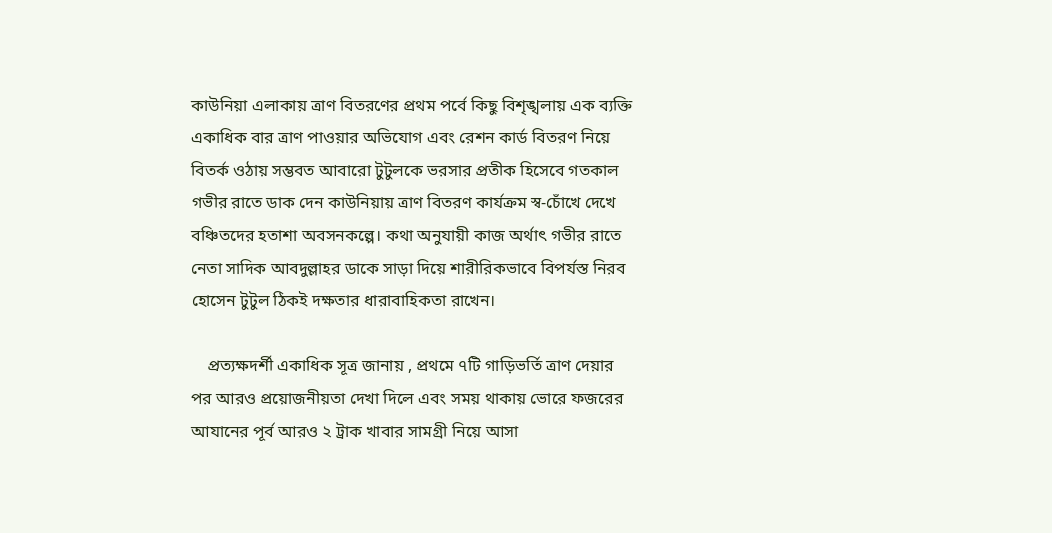কাউনিয়া এলাকায় ত্রাণ বিতরণের প্রথম পর্বে কিছু বিশৃঙ্খলায় এক ব্যক্তি একাধিক বার ত্রাণ পাওয়ার অভিযোগ এবং রেশন কার্ড বিতরণ নিয়ে বিতর্ক ওঠায় সম্ভবত আবারো টুটুলকে ভরসার প্রতীক হিসেবে গতকাল গভীর রাতে ডাক দেন কাউনিয়ায় ত্রাণ বিতরণ কার্যক্রম স্ব-চোঁখে দেখে বঞ্চিতদের হতাশা অবসনকল্পে। কথা অনুযায়ী কাজ অর্থাৎ গভীর রাতে নেতা সাদিক আবদুল্লাহর ডাকে সাড়া দিয়ে শারীরিকভাবে বিপর্যস্ত নিরব হোসেন টুটুল ঠিকই দক্ষতার ধারাবাহিকতা রাখেন।

    প্রত্যক্ষদর্শী একাধিক সূত্র জানায় , প্রথমে ৭টি গাড়িভর্তি ত্রাণ দেয়ার পর আরও প্রয়োজনীয়তা দেখা দিলে এবং সময় থাকায় ভোরে ফজরের আযানের পূর্ব আরও ২ ট্রাক খাবার সামগ্রী নিয়ে আসা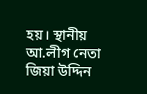হয়। স্থানীয় আ.লীগ নেতা জিয়া উদ্দিন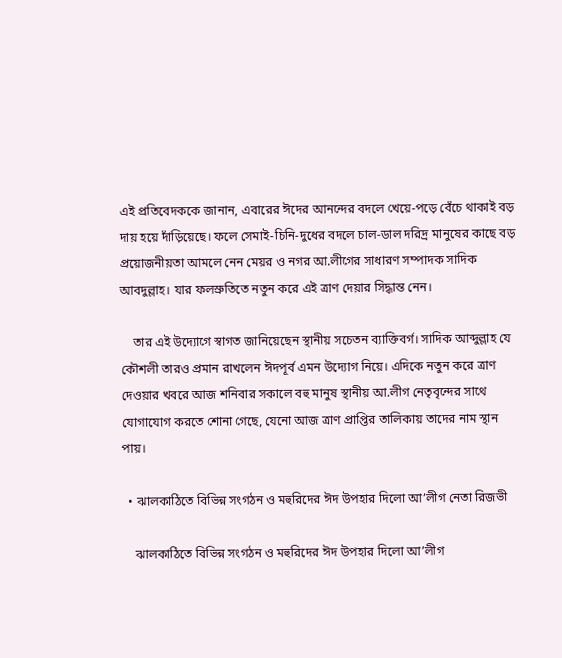এই প্রতিবেদককে জানান, এবারের ঈদের আনন্দের বদলে খেয়ে-পড়ে বেঁচে থাকাই বড় দায় হয়ে দাঁড়িয়েছে। ফলে সেমাই-চিনি-দুধের বদলে চাল-ডাল দরিদ্র মানুষের কাছে বড় প্রয়োজনীয়তা আমলে নেন মেয়র ও নগর আ.লীগের সাধারণ সম্পাদক সাদিক আবদুল্লাহ। যার ফলস্রুতিতে নতুন করে এই ত্রাণ দেয়ার সিদ্ধান্ত নেন।

    তার এই উদ্যোগে স্বাগত জানিয়েছেন স্থানীয় সচেতন ব্যাক্তিবর্গ। সাদিক আব্দুল্লাহ যে কৌশলী তারও প্রমান রাখলেন ঈদপূর্ব এমন উদ্যোগ নিয়ে। এদিকে নতুন করে ত্রাণ দেওয়ার খবরে আজ শনিবার সকালে বহু মানুষ স্থানীয় আ.লীগ নেতৃবৃন্দের সাথে যোগাযোগ করতে শোনা গেছে, যেনো আজ ত্রাণ প্রাপ্তির তালিকায় তাদের নাম স্থান পায়।

  • ঝালকাঠিতে বিভিন্ন সংগঠন ও মহুরিদের ঈদ উপহার দিলো আ’লীগ নেতা রিজভী

    ঝালকাঠিতে বিভিন্ন সংগঠন ও মহুরিদের ঈদ উপহার দিলো আ’লীগ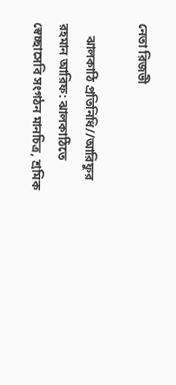নেতা রিজভী

    ঝালকাঠি প্রতিনিধি//আরিফুর রহমান আরিফ: ঝালকাঠিতে স্বেচ্ছাসেবি সংগঠন মানচিত্র, শ্রমিক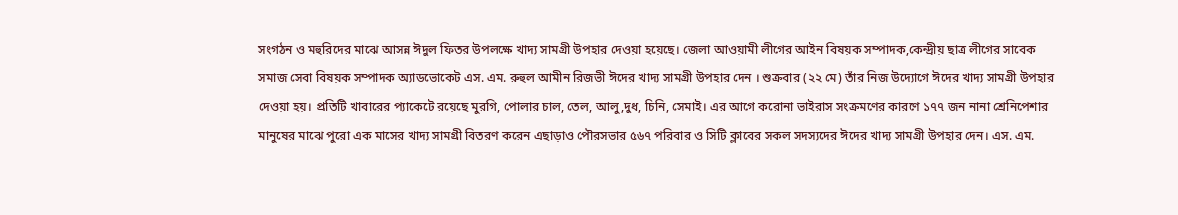সংগঠন ও মহুরিদের মাঝে আসন্ন ঈদুল ফিতর উপলক্ষে খাদ্য সামগ্রী উপহার দেওয়া হয়েছে। জেলা আওয়ামী লীগের আইন বিষয়ক সম্পাদক,কেন্দ্রীয় ছাত্র লীগের সাবেক সমাজ সেবা বিষয়ক সম্পাদক অ্যাডভোকেট এস. এম. রুহুল আমীন রিজভী ঈদের খাদ্য সামগ্রী উপহার দেন । শুক্রবার (২২ মে) তাঁর নিজ উদ্যোগে ঈদের খাদ্য সামগ্রী উপহার দেওয়া হয়। প্রতিটি খাবারের প্যাকেটে রয়েছে মুরগি, পোলার চাল, তেল, আলু,দুধ, চিনি, সেমাই। এর আগে করোনা ভাইরাস সংক্রমণের কারণে ১৭৭ জন নানা শ্রেনিপেশার মানুষের মাঝে পুরো এক মাসের খাদ্য সামগ্রী বিতরণ করেন এছাড়াও পৌরসভার ৫৬৭ পরিবার ও সিটি ক্লাবের সকল সদস্যদের ঈদের খাদ্য সামগ্রী উপহার দেন। এস. এম.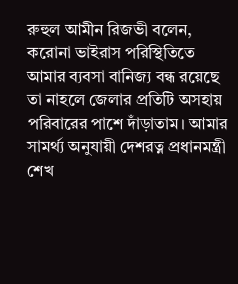রুহুল আমীন রিজভী বলেন, করোনা ভাইরাস পরিস্থিতিতে আমার ব্যবসা বানিজ্য বন্ধ রয়েছে তা নাহলে জেলার প্রতিটি অসহায় পরিবারের পাশে দাঁড়াতাম। আমার সামর্থ্য অনুযায়ী দেশরত্ন প্রধানমন্ত্রী শেখ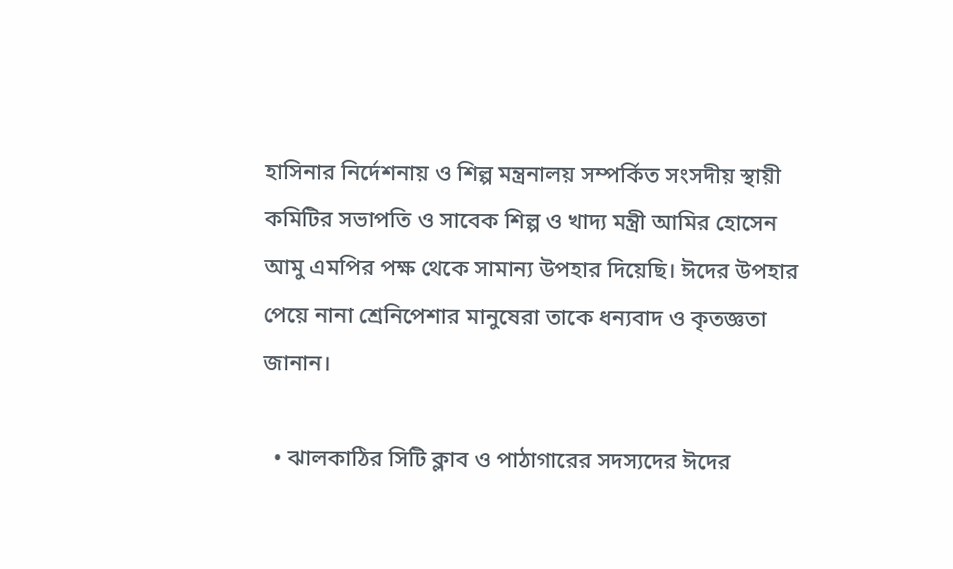হাসিনার নির্দেশনায় ও শিল্প মন্ত্রনালয় সম্পর্কিত সংসদীয় স্থায়ী কমিটির সভাপতি ও সাবেক শিল্প ও খাদ্য মন্ত্রী আমির হোসেন আমু এমপির পক্ষ থেকে সামান্য উপহার দিয়েছি। ঈদের উপহার পেয়ে নানা শ্রেনিপেশার মানুষেরা তাকে ধন্যবাদ ও কৃতজ্ঞতা জানান।

  • ঝালকাঠির সিটি ক্লাব ও পাঠাগারের সদস্যদের ঈদের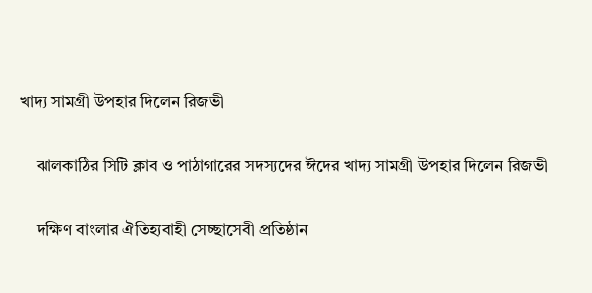খাদ্য সামগ্রী উপহার দিলেন রিজভী

    ঝালকাঠির সিটি ক্লাব ও পাঠাগারের সদস্যদের ঈদের খাদ্য সামগ্রী উপহার দিলেন রিজভী

    দক্ষিণ বাংলার ঐতিহ্যবাহী সেচ্ছাসেবী প্রতিষ্ঠান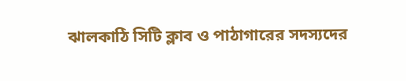ঝালকাঠি সিটি ক্লাব ও পাঠাগারের সদস্যদের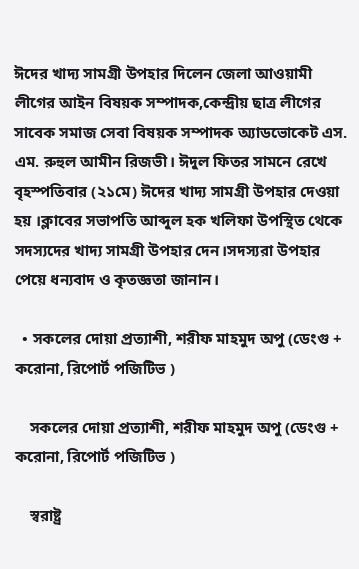ঈদের খাদ্য সামগ্রী উপহার দিলেন জেলা আওয়ামী লীগের আইন বিষয়ক সম্পাদক,কেন্দ্রীয় ছাত্র লীগের সাবেক সমাজ সেবা বিষয়ক সম্পাদক অ্যাডভোকেট এস. এম. রুহুল আমীন রিজভী। ঈদুল ফিতর সামনে রেখে বৃহস্পতিবার (২১মে) ঈদের খাদ্য সামগ্রী উপহার দেওয়া হয় ।ক্লাবের সভাপতি আব্দুল হক খলিফা উপস্থিত থেকে সদস্যদের খাদ্য সামগ্রী উপহার দেন।সদস্যরা উপহার পেয়ে ধন্যবাদ ও কৃতজ্ঞতা জানান।

  • সকলের দোয়া প্রত্যাশী, শরীফ মাহমুদ অপু (ডেংগু + করোনা, রিপোর্ট পজিটিভ )

    সকলের দোয়া প্রত্যাশী, শরীফ মাহমুদ অপু (ডেংগু + করোনা, রিপোর্ট পজিটিভ )

    স্বরাষ্ট্র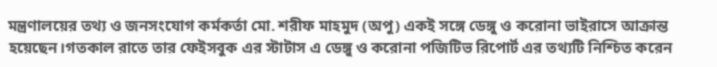মন্ত্রণালয়ের তথ্য ও জনসংযোগ কর্মকর্তা মো. শরীফ মাহমুদ (অপু) একই সঙ্গে ডেঙ্গু ও করোনা ভাইরাসে আক্রান্ত হয়েছেন।গতকাল রাতে তার ফেইসবুক এর স্টাটাস এ ডেঙ্গু ও করোনা পজিটিভ রিপোর্ট এর তথ্যটি নিশ্চিত করেন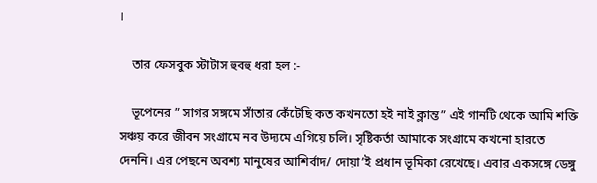।

    তার ফেসবুক স্টাটাস হুবহু ধরা হল :-

    ভূপেনের ” সাগর সঙ্গমে সাঁতার কেঁটেছি কত কখনতো হই নাই ক্লান্ত” এই গানটি থেকে আমি শক্তি সঞ্চয় করে জীবন সংগ্রামে নব উদ্যমে এগিয়ে চলি। সৃষ্টিকর্তা আমাকে সংগ্রামে কখনো হারতে দেননি। এর পেছনে অবশ্য মানুষের আশির্বাদ/ দোয়া’ই প্রধান ভূমিকা রেখেছে। এবার একসঙ্গে ডেঙ্গু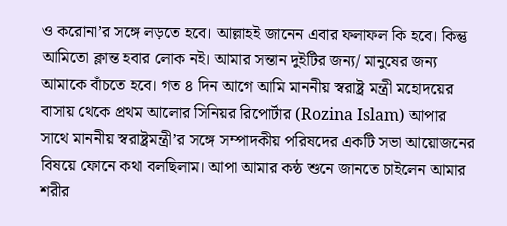ও করোনা’র সঙ্গে লড়তে হবে। আল্লাহই জানেন এবার ফলাফল কি হবে। কিন্তু আমিতো ক্লান্ত হবার লোক নই। আমার সন্তান দুইটির জন্য/ মানুষের জন্য আমাকে বাঁচতে হবে। গত ৪ দিন আগে আমি মাননীয় স্বরাষ্ট্র মন্ত্রী মহোদয়ের বাসায় থেকে প্রথম আলোর সিনিয়র রিপোর্টার (Rozina Islam) আপার সাথে মাননীয় স্বরাষ্ট্রমন্ত্রী’র সঙ্গে সম্পাদকীয় পরিষদের একটি সভা আয়োজনের বিষয়ে ফোনে কথা বলছিলাম। আপা আমার কন্ঠ শুনে জানতে চাইলেন আমার শরীর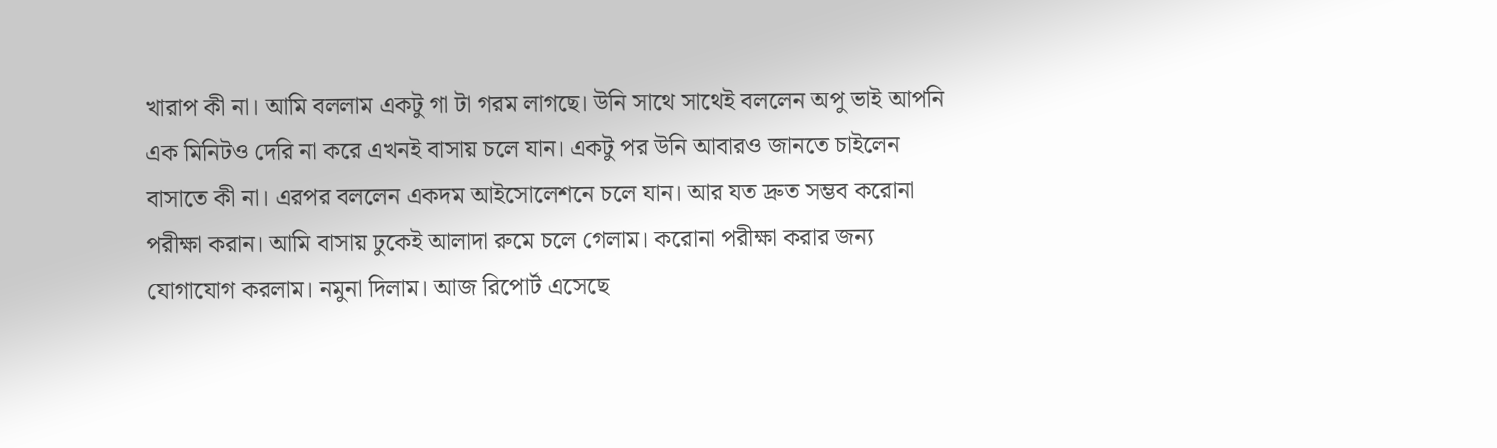খারাপ কী না। আমি বললাম একটু গা টা গরম লাগছে। উনি সাথে সাথেই বললেন অপু ভাই আপনি এক মিনিটও দেরি না করে এখনই বাসায় চলে যান। একটু পর উনি আবারও জানতে চাইলেন বাসাতে কী না। এরপর বললেন একদম আইসোলেশনে চলে যান। আর যত দ্রুত সম্ভব করোনা পরীক্ষা করান। আমি বাসায় ঢুকেই আলাদা রুমে চলে গেলাম। করোনা পরীক্ষা করার জন্য যোগাযোগ করলাম। নমুনা দিলাম। আজ রিপোর্ট এসেছে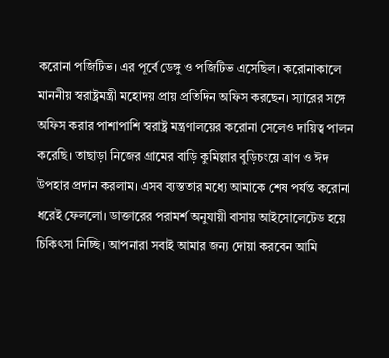করোনা পজিটিভ। এর পূর্বে ডেঙ্গু ও পজিটিভ এসেছিল। করোনাকালে মাননীয় স্বরাষ্ট্রমন্ত্রী মহোদয় প্রায় প্রতিদিন অফিস করছেন। স্যারের সঙ্গে অফিস করার পাশাপাশি স্বরাষ্ট্র মন্ত্রণালয়ের করোনা সেলেও দায়িত্ব পালন করেছি। তাছাড়া নিজের গ্রামের বাড়ি কুমিল্লার বুড়িচংয়ে ত্রাণ ও ঈদ উপহার প্রদান করলাম। এসব ব্যস্ততার মধ্যে আমাকে শেষ পর্যন্ত করোনা ধরেই ফেললো। ডাক্তারের পরামর্শ অনুযায়ী বাসায় আইসোলেটেড হয়ে চিকিৎসা নিচ্ছি। আপনারা সবাই আমার জন্য দোয়া করবেন আমি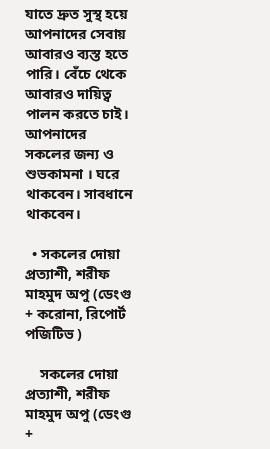যাতে দ্রুত সুস্থ হয়ে আপনাদের সেবায় আবারও ব্যস্ত হতে পারি। বেঁচে থেকে আবারও দায়িত্ব পালন করতে চাই। আপনাদের সকলের জন্য ও শুভকামনা । ঘরে থাকবেন। সাবধানে থাকবেন।

  • সকলের দোয়া প্রত্যাশী, শরীফ মাহমুদ অপু (ডেংগু + করোনা, রিপোর্ট পজিটিভ )

    সকলের দোয়া প্রত্যাশী, শরীফ মাহমুদ অপু (ডেংগু +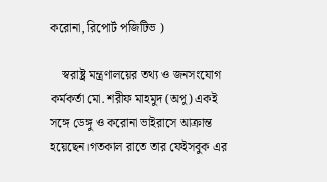করোনা, রিপোর্ট পজিটিভ )

    স্বরাষ্ট্র মন্ত্রণালয়ের তথ্য ও জনসংযোগ কর্মকর্তা মো. শরীফ মাহমুদ (অপু) একই সঙ্গে ডেঙ্গু ও করোনা ভাইরাসে আক্রান্ত হয়েছেন।গতকাল রাতে তার ফেইসবুক এর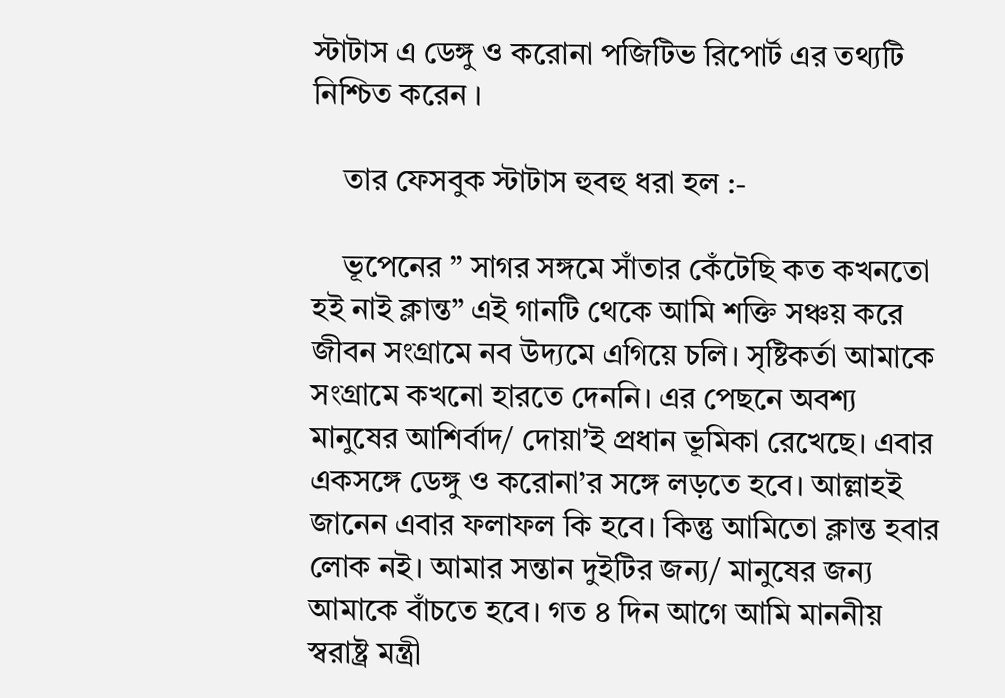স্টাটাস এ ডেঙ্গু ও করোনা পজিটিভ রিপোর্ট এর তথ্যটি নিশ্চিত করেন ।

    তার ফেসবুক স্টাটাস হুবহু ধরা হল :-

    ভূপেনের ” সাগর সঙ্গমে সাঁতার কেঁটেছি কত কখনতো হই নাই ক্লান্ত” এই গানটি থেকে আমি শক্তি সঞ্চয় করে জীবন সংগ্রামে নব উদ্যমে এগিয়ে চলি। সৃষ্টিকর্তা আমাকে সংগ্রামে কখনো হারতে দেননি। এর পেছনে অবশ্য মানুষের আশির্বাদ/ দোয়া’ই প্রধান ভূমিকা রেখেছে। এবার একসঙ্গে ডেঙ্গু ও করোনা’র সঙ্গে লড়তে হবে। আল্লাহই জানেন এবার ফলাফল কি হবে। কিন্তু আমিতো ক্লান্ত হবার লোক নই। আমার সন্তান দুইটির জন্য/ মানুষের জন্য আমাকে বাঁচতে হবে। গত ৪ দিন আগে আমি মাননীয় স্বরাষ্ট্র মন্ত্রী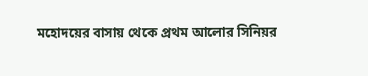মহোদয়ের বাসায় থেকে প্রথম আলোর সিনিয়র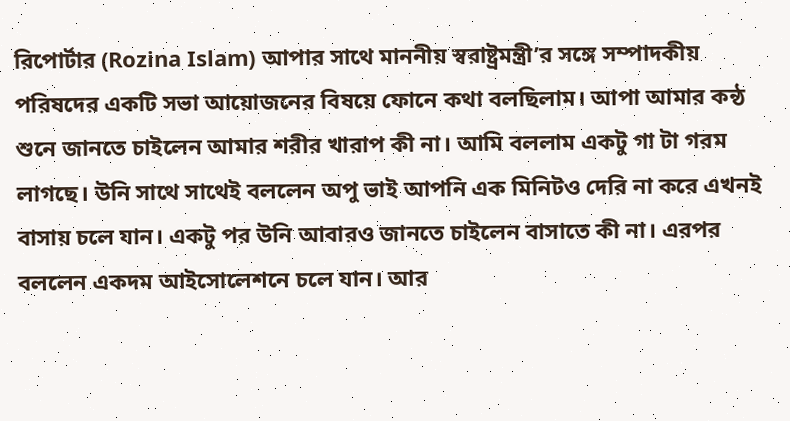রিপোর্টার (Rozina Islam) আপার সাথে মাননীয় স্বরাষ্ট্রমন্ত্রী’র সঙ্গে সম্পাদকীয় পরিষদের একটি সভা আয়োজনের বিষয়ে ফোনে কথা বলছিলাম। আপা আমার কন্ঠ শুনে জানতে চাইলেন আমার শরীর খারাপ কী না। আমি বললাম একটু গা টা গরম লাগছে। উনি সাথে সাথেই বললেন অপু ভাই আপনি এক মিনিটও দেরি না করে এখনই বাসায় চলে যান। একটু পর উনি আবারও জানতে চাইলেন বাসাতে কী না। এরপর বললেন একদম আইসোলেশনে চলে যান। আর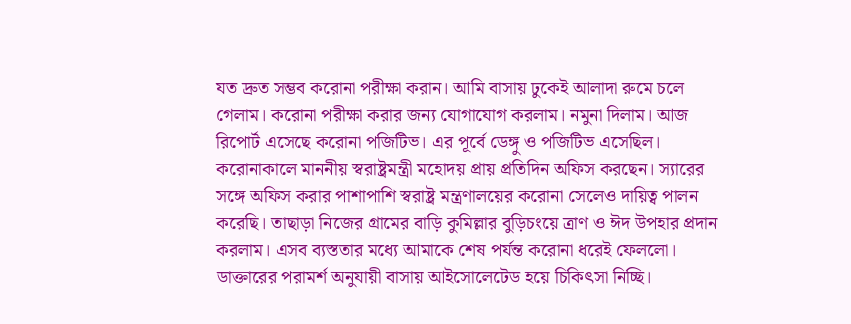যত দ্রুত সম্ভব করোনা পরীক্ষা করান। আমি বাসায় ঢুকেই আলাদা রুমে চলে গেলাম। করোনা পরীক্ষা করার জন্য যোগাযোগ করলাম। নমুনা দিলাম। আজ রিপোর্ট এসেছে করোনা পজিটিভ। এর পূর্বে ডেঙ্গু ও পজিটিভ এসেছিল। করোনাকালে মাননীয় স্বরাষ্ট্রমন্ত্রী মহোদয় প্রায় প্রতিদিন অফিস করছেন। স্যারের সঙ্গে অফিস করার পাশাপাশি স্বরাষ্ট্র মন্ত্রণালয়ের করোনা সেলেও দায়িত্ব পালন করেছি। তাছাড়া নিজের গ্রামের বাড়ি কুমিল্লার বুড়িচংয়ে ত্রাণ ও ঈদ উপহার প্রদান করলাম। এসব ব্যস্ততার মধ্যে আমাকে শেষ পর্যন্ত করোনা ধরেই ফেললো। ডাক্তারের পরামর্শ অনুযায়ী বাসায় আইসোলেটেড হয়ে চিকিৎসা নিচ্ছি।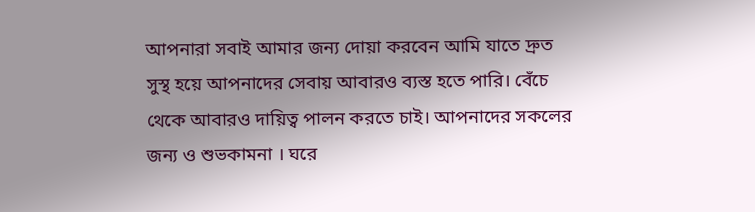আপনারা সবাই আমার জন্য দোয়া করবেন আমি যাতে দ্রুত সুস্থ হয়ে আপনাদের সেবায় আবারও ব্যস্ত হতে পারি। বেঁচে থেকে আবারও দায়িত্ব পালন করতে চাই। আপনাদের সকলের জন্য ও শুভকামনা । ঘরে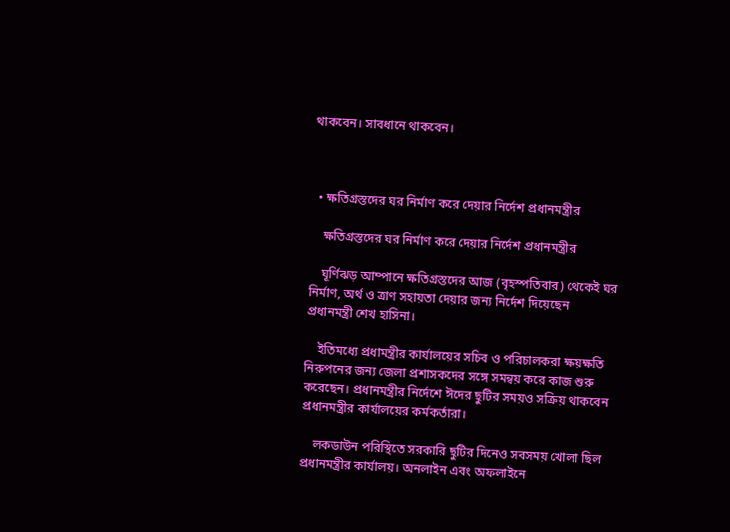থাকবেন। সাবধানে থাকবেন।



  • ক্ষতিগ্রস্তদের ঘর নির্মাণ করে দেয়ার নির্দেশ প্রধানমন্ত্রীর

    ক্ষতিগ্রস্তদের ঘর নির্মাণ করে দেয়ার নির্দেশ প্রধানমন্ত্রীর

    ঘূর্ণিঝড় আম্পানে ক্ষতিগ্রস্তদের আজ (বৃহস্পতিবার) থেকেই ঘর নির্মাণ, অর্থ ও ত্রাণ সহায়তা দেয়ার জন্য নির্দেশ দিয়েছেন প্রধানমন্ত্রী শেখ হাসিনা।

    ইতিমধ্যে প্রধামন্ত্রীর কার্যালয়ের সচিব ও পরিচালকরা ক্ষয়ক্ষতি নিরুপনের জন্য জেলা প্রশাসকদের সঙ্গে সমন্বয় করে কাজ শুরু করেছেন। প্রধানমন্ত্রীর নির্দেশে ঈদের ছুটির সময়ও সক্রিয় থাকবেন প্রধানমন্ত্রীর কার্যালয়ের কর্মকর্তারা।

    লকডাউন পরিস্থিতে সরকারি ছুটির দিনেও সবসময় খোলা ছিল প্রধানমন্ত্রীর কার্যালয়। অনলাইন এবং অফলাইনে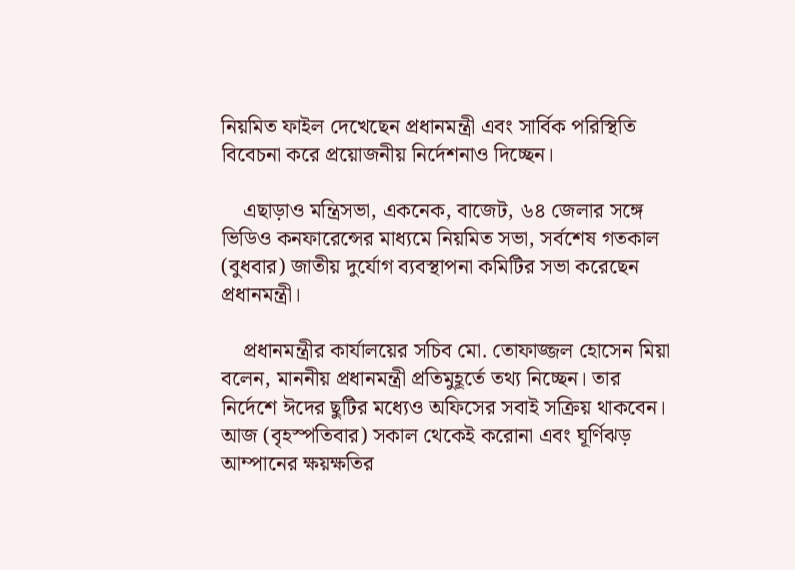নিয়মিত ফাইল দেখেছেন প্রধানমন্ত্রী এবং সার্বিক পরিস্থিতি বিবেচনা করে প্রয়োজনীয় নির্দেশনাও দিচ্ছেন।

    এছাড়াও মন্ত্রিসভা, একনেক, বাজেট, ৬৪ জেলার সঙ্গে ভিডিও কনফারেন্সের মাধ্যমে নিয়মিত সভা, সর্বশেষ গতকাল (বুধবার) জাতীয় দুর্যোগ ব্যবস্থাপনা কমিটির সভা করেছেন প্রধানমন্ত্রী।

    প্রধানমন্ত্রীর কার্যালয়ের সচিব মো. তোফাজ্জল হোসেন মিয়া বলেন, মাননীয় প্রধানমন্ত্রী প্রতিমুহূর্তে তথ্য নিচ্ছেন। তার নির্দেশে ঈদের ছুটির মধ্যেও অফিসের সবাই সক্রিয় থাকবেন। আজ (বৃহস্পতিবার) সকাল থেকেই করোনা এবং ঘূর্ণিঝড় আম্পানের ক্ষয়ক্ষতির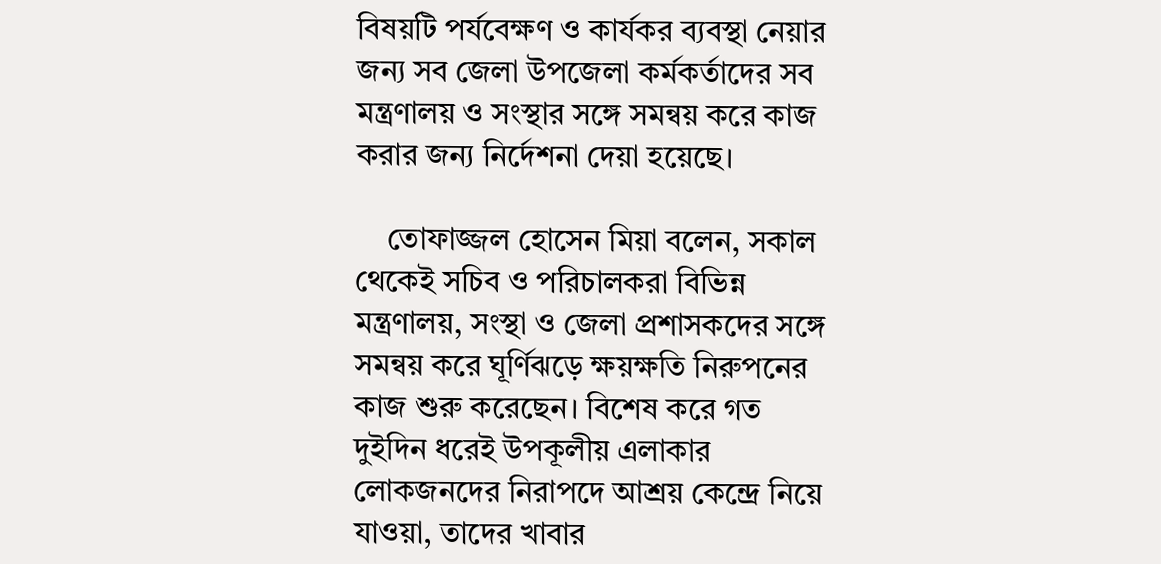বিষয়টি পর্যবেক্ষণ ও কার্যকর ব্যবস্থা নেয়ার জন্য সব জেলা উপজেলা কর্মকর্তাদের সব মন্ত্রণালয় ও সংস্থার সঙ্গে সমন্বয় করে কাজ করার জন্য নির্দেশনা দেয়া হয়েছে।

    তোফাজ্জল হোসেন মিয়া বলেন, সকাল থেকেই সচিব ও পরিচালকরা বিভিন্ন মন্ত্রণালয়, সংস্থা ও জেলা প্রশাসকদের সঙ্গে সমন্বয় করে ঘূর্ণিঝড়ে ক্ষয়ক্ষতি নিরুপনের কাজ শুরু করেছেন। বিশেষ করে গত দুইদিন ধরেই উপকূলীয় এলাকার লোকজনদের নিরাপদে আশ্রয় কেন্দ্রে নিয়ে যাওয়া, তাদের খাবার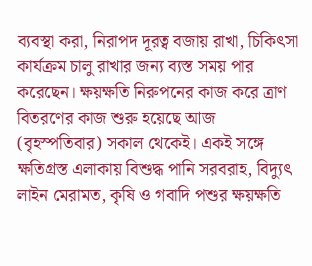ব্যবস্থা করা, নিরাপদ দূরত্ব বজায় রাখা, চিকিৎসা কার্যক্রম চালু রাখার জন্য ব্যস্ত সময় পার করেছেন। ক্ষয়ক্ষতি নিরুপনের কাজ করে ত্রাণ বিতরণের কাজ শুরু হয়েছে আজ (বৃহস্পতিবার) সকাল থেকেই। একই সঙ্গে ক্ষতিগ্রস্ত এলাকায় বিশুদ্ধ পানি সরবরাহ, বিদ্যুৎ লাইন মেরামত, কৃষি ও গবাদি পশুর ক্ষয়ক্ষতি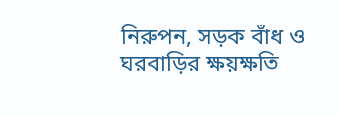নিরুপন, সড়ক বাঁধ ও ঘরবাড়ির ক্ষয়ক্ষতি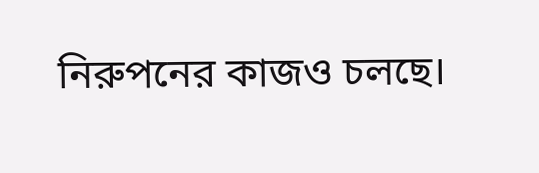নিরুপনের কাজও চলছে।